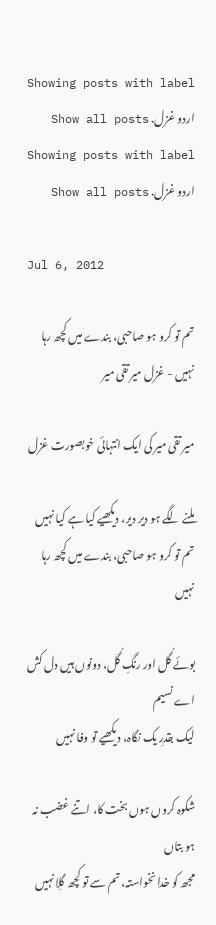Showing posts with label اردو غزل. Show all posts
Showing posts with label اردو غزل. Show all posts

Jul 6, 2012

تم تو کرو ہو صاحبی، بندے میں کچھ رہا نہیں - غزل میر تقی میر

میر تقی میر کی ایک انتہائی خوبصورت غزل

ملنے لگے ہو دیر دیر، دیکھیے کیا ہے کیا نہیں
تم تو کرو ہو صاحبی، بندے میں کچھ رہا نہیں

بوئے گُل اور رنگِ گُل، دونوں ہیں دل‌ کش اے نسیم
لیک بقدرِ یک نگاہ، دیکھیے تو وفا نہیں

شکوہ کروں ہوں بخت کا، اتنے غضب نہ ہو بتاں
مجھ کو خدا نخواستہ، تم سے تو کچھ گلِا نہیں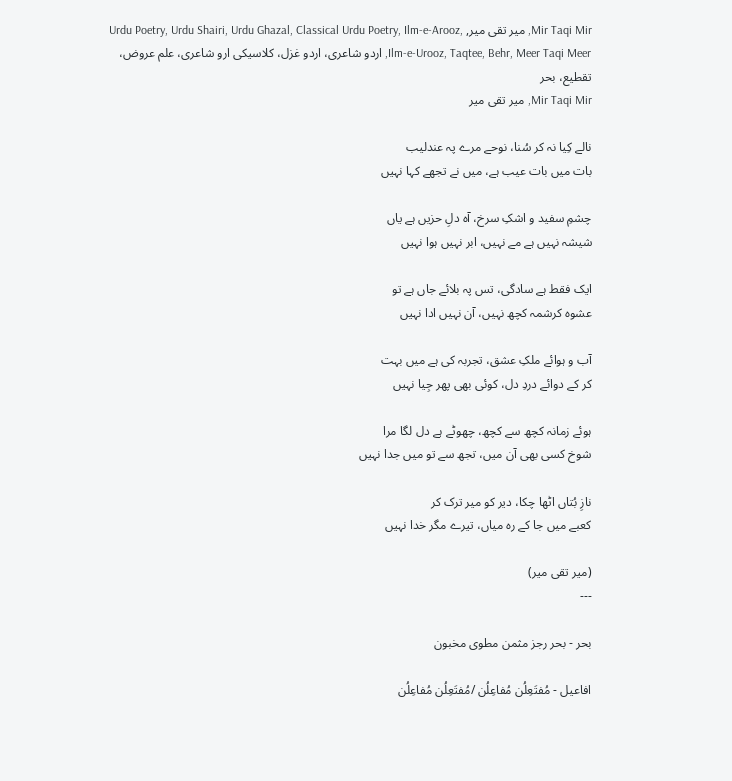Mir Taqi Mir, میر تقی میر, Urdu Poetry, Urdu Shairi, Urdu Ghazal, Classical Urdu Poetry, Ilm-e-Arooz, Ilm-e-Urooz, Taqtee, Behr, Meer Taqi Meer, اردو شاعری، اردو غزل، کلاسیکی ارو شاعری، علم عروض، تقطیع، بحر
Mir Taqi Mir, میر تقی میر

نالے کِیا نہ کر سُنا، نوحے مرے پہ عندلیب
بات میں بات عیب ہے، میں نے تجھے کہا نہیں

چشمِ سفید و اشکِ سرخ، آہ دلِ حزیں ہے یاں
شیشہ نہیں ہے مے نہیں، ابر نہیں ہوا نہیں

ایک فقط ہے سادگی، تس پہ بلائے جاں ہے تو
عشوہ کرشمہ کچھ نہیں، آن نہیں ادا نہیں

آب و ہوائے ملکِ عشق، تجربہ کی ہے میں بہت
کر کے دوائے دردِ دل، کوئی بھی پھر جِیا نہیں

ہوئے زمانہ کچھ سے کچھ، چھوٹے ہے دل لگا مرا
شوخ کسی بھی آن میں، تجھ سے تو میں جدا نہیں

نازِ بُتاں اٹھا چکا، دیر کو میر ترک کر
کعبے میں جا کے رہ میاں، تیرے مگر خدا نہیں

(میر تقی میر)
---

بحر - بحر رجز مثمن مطوی مخبون

افاعیل - مُفتَعِلُن مُفاعِلُن /مُفتَعِلُن مُفاعِلُن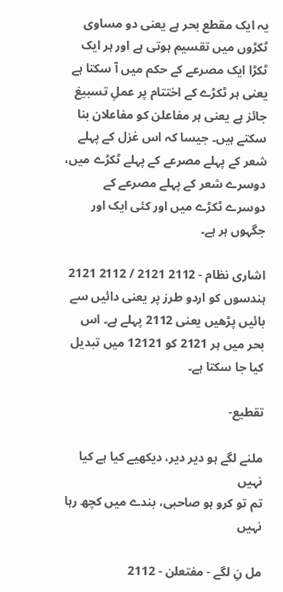یہ ایک مقطع بحر ہے یعنی دو مساوی ٹکڑوں میں تقسیم ہوتی ہے اور ہر ایک ٹکڑا ایک مصرعے کے حکم میں آ سکتا ہے یعنی ہر ٹکڑے کے اختتام پر عملِ تسبیغ جائز ہے یعنی ہر مفاعلن کو مفاعلان بنا سکتے ہیں۔ جیسا کہ اس غزل کے پہلے شعر کے پہلے مصرعے کے پہلے ٹکڑے میں، دوسرے شعر کے پہلے مصرعے کے دوسرے ٹکڑے میں اور کئی ایک اور جگہوں ہر ہے۔

اشاری نظام - 2112 2121 / 2112 2121
ہندسوں کو اردو طرز پر یعنی دائیں سے بائیں پڑھیں یعنی 2112 پہلے ہے۔ اس بحر میں ہر 2121 کو 12121 میں تبدیل کیا جا سکتا ہے۔

تقطیع-

ملنے لگے ہو دیر دیر، دیکھیے کیا ہے کیا نہیں
تم تو کرو ہو صاحبی، بندے میں کچھ رہا نہیں

مل نِ لگے - مفتعلن - 2112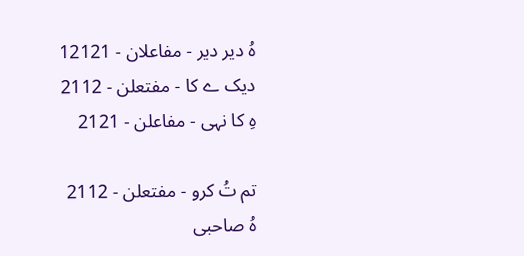ہُ دیر دیر - مفاعلان - 12121
دیک ے کا - مفتعلن - 2112
ہِ کا نہی - مفاعلن - 2121

تم تُ کرو - مفتعلن - 2112
ہُ صاحبی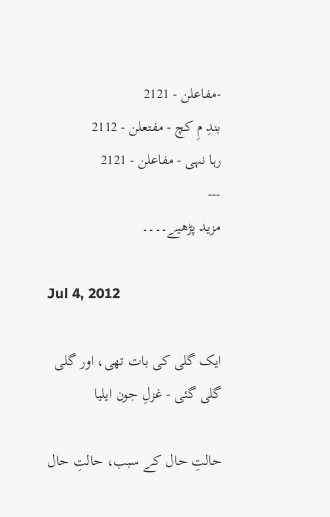-مفاعلن - 2121
بندِ مِ کچ - مفتعلن - 2112
رہا نہی - مفاعلن - 2121
---
مزید پڑھیے۔۔۔۔

Jul 4, 2012

ایک گلی کی بات تھی، اور گلی گلی گئی - غزلِ جون ایلیا

حالتِ حال کے سبب، حالتِ حال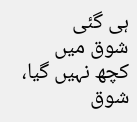ہی گئی
شوق میں کچھ نہیں گیا، شوق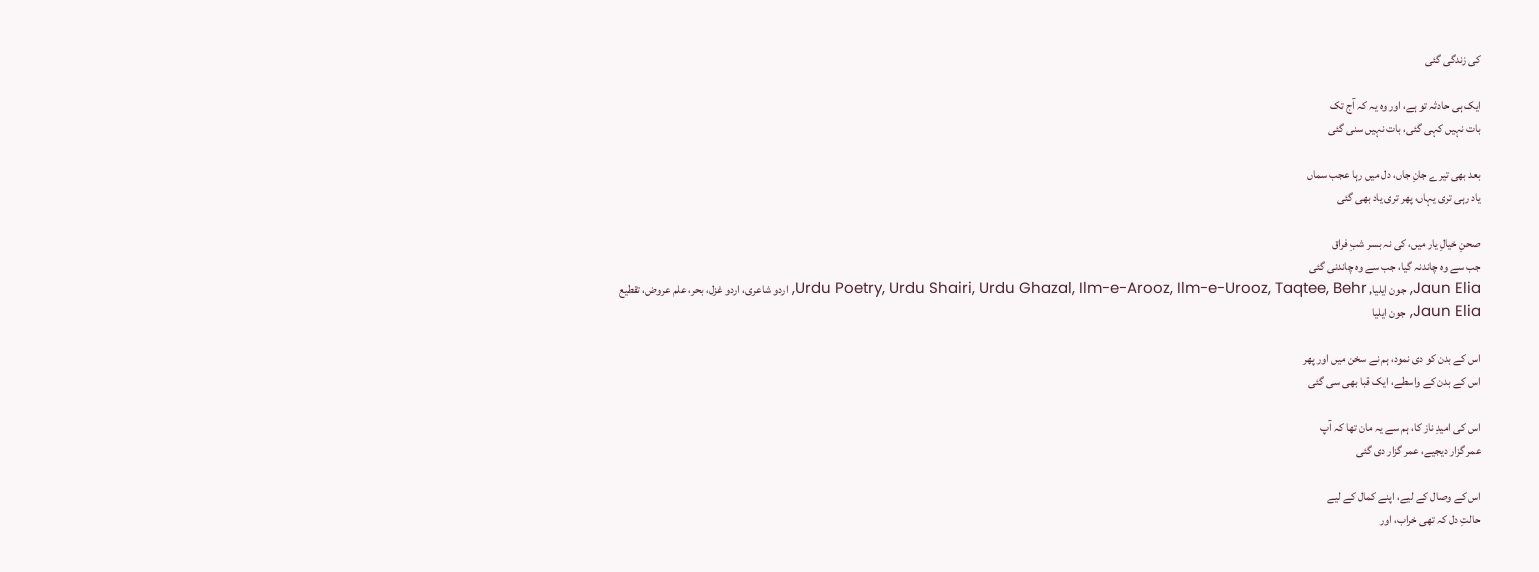کی زندگی گئی

ایک ہی حادثہ تو ہے، اور وہ یہ کہ آج تک
بات نہیں کہی گئی، بات نہیں سنی گئی

بعد بھی تیرے جانِ جاں، دل میں رہا عجب سماں
یاد رہی تری یہاں، پھر تری یاد بھی گئی

صحنِ خیالِ یار میں، کی نہ بسر شبِ فراق
جب سے وہ چاندنہ گیا، جب سے وہ چاندنی گئی
Jaun Elia, جون ایلیا, Urdu Poetry, Urdu Shairi, Urdu Ghazal, Ilm-e-Arooz, Ilm-e-Urooz, Taqtee, Behr, اردو شاعری، اردو غزل، بحر، علم عروض، تقطیع
Jaun Elia, جون ایلیا

اس کے بدن کو دی نمود، ہم نے سخن میں اور پھر
اس کے بدن کے واسطے، ایک قبا بھی سی گئی

اس کی امیدِ ناز کا، ہم سے یہ مان تھا کہ آپ
عمر گزار دیجیے، عمر گزار دی گئی

اس کے وصال کے لیے، اپنے کمال کے لیے
حالتِ دل کہ تھی خراب، اور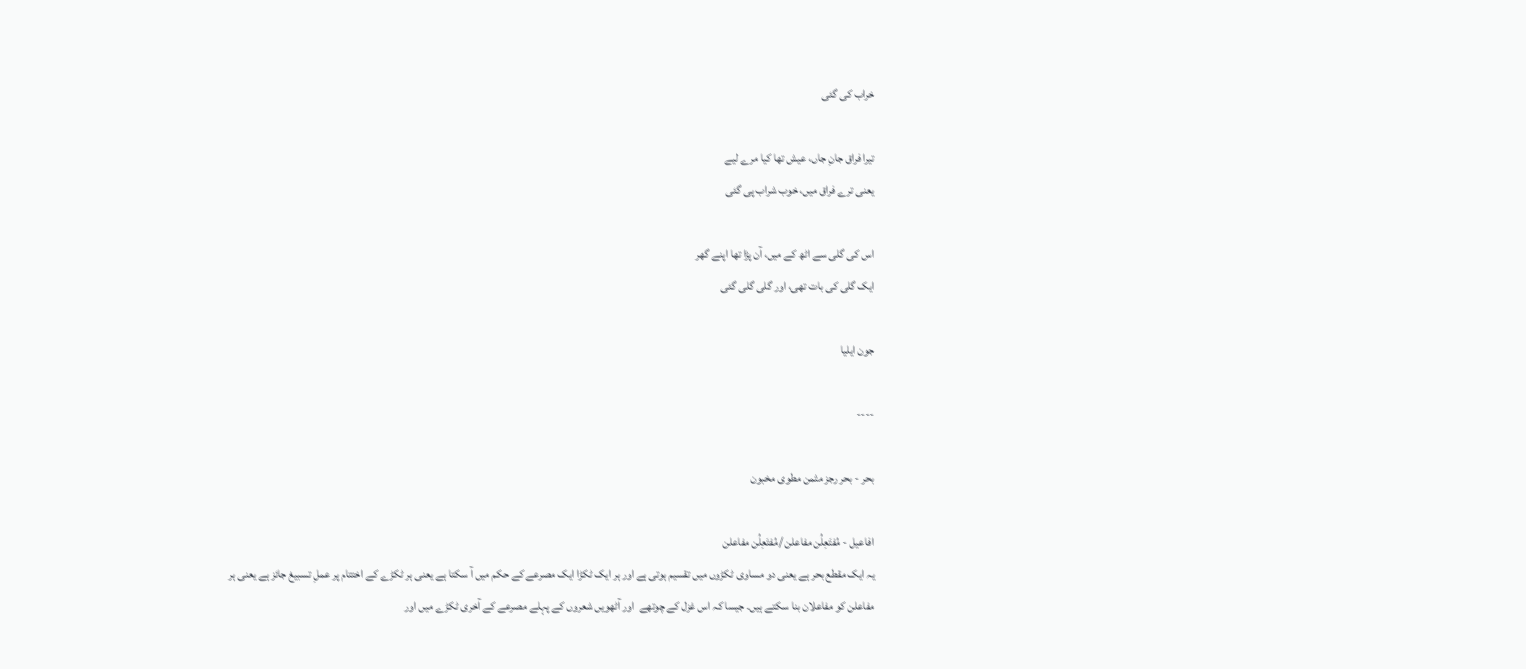خراب کی گئی

تیرا فراق جانِ جاں، عیش تھا کیا مرے لیے
یعنی ترے فراق میں، خوب شراب پی گئی

اس کی گلی سے اٹھ کے میں، آن پڑا تھا اپنے گھر
ایک گلی کی بات تھی، اور گلی گلی گئی

جون ایلیا

----

بحر - بحر رجز مثمن مطوی مخبون

افاعیل - مُفتَعِلُن مفاعلن /مُفتَعِلُن مفاعلن
یہ ایک مقطع بحر ہے یعنی دو مساوی ٹکڑوں میں تقسیم ہوتی ہے اور ہر ایک ٹکڑا ایک مصرعے کے حکم میں آ سکتا ہے یعنی ہر ٹکڑے کے اختتام پر عملِ تسبیغ جائز ہے یعنی ہر مفاعلن کو مفاعلان بنا سکتے ہیں۔ جیسا کہ اس غزل کے چوتھے  اور آٹھویں شعروں کے پہلے مصرعے کے آخری ٹکڑے میں اور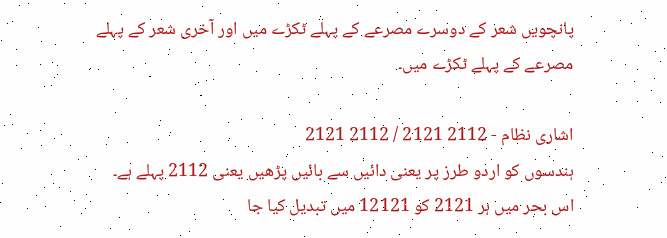پانچویں شعر کے دوسرے مصرعے کے پہلے ٹکڑے میں اور آخری شعر کے پہلے مصرعے کے پہلے ٹکڑے میں۔

اشاری نظام - 2112 2121 / 2112 2121
ہندسوں کو اردو طرز پر یعنی دائیں سے بائیں پڑھیں یعنی 2112 پہلے ہے۔ اس بحر میں ہر 2121 کو 12121 میں تبدیل کیا جا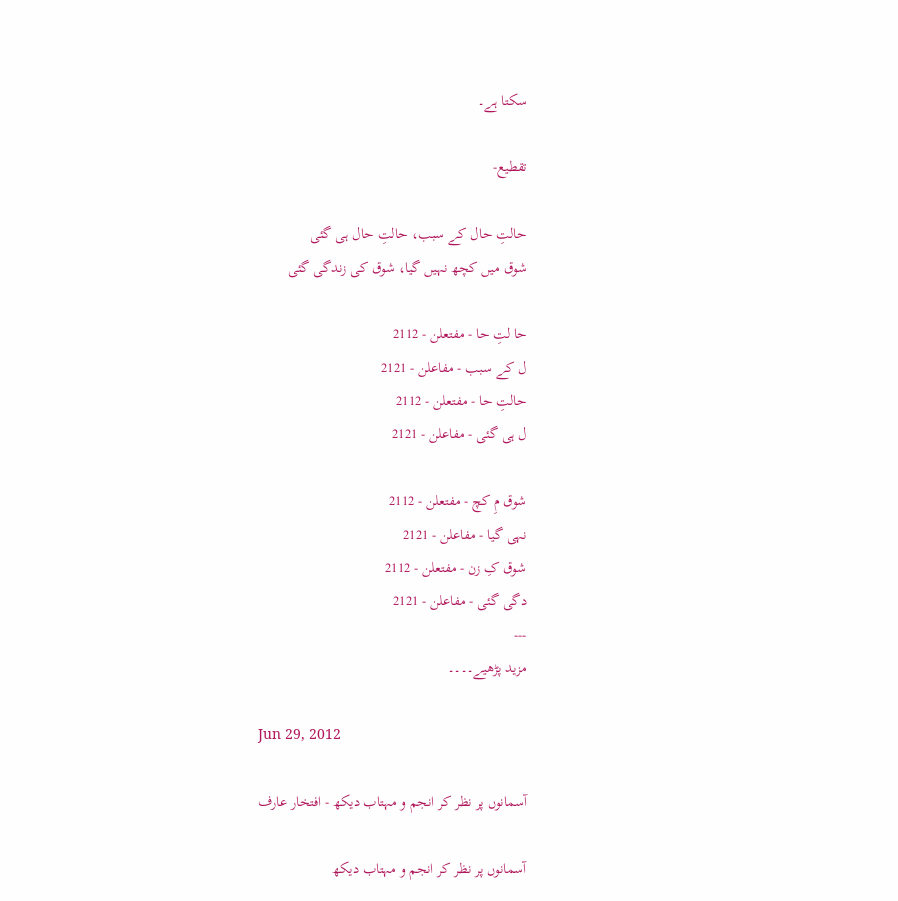سکتا ہے۔

تقطیع-

حالتِ حال کے سبب، حالتِ حال ہی گئی
شوق میں کچھ نہیں گیا، شوق کی زندگی گئی

حا لتِ حا - مفتعلن - 2112
ل کے سبب - مفاعلن - 2121
حالتِ حا - مفتعلن - 2112
ل ہی گئی - مفاعلن - 2121

شوق مِ کچ - مفتعلن - 2112
نہی گیا - مفاعلن - 2121
شوق کِ زن - مفتعلن - 2112
دگی گئی - مفاعلن - 2121
---
مزید پڑھیے۔۔۔۔

Jun 29, 2012

آسمانوں پر نظر کر انجم و مہتاب دیکھ - افتخار عارف

آسمانوں پر نظر کر انجم و مہتاب دیکھ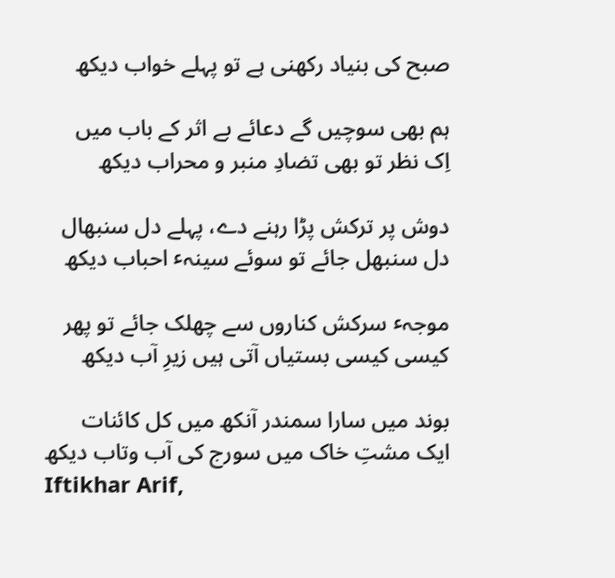صبح کی بنیاد رکھنی ہے تو پہلے خواب دیکھ

ہم بھی سوچیں گے دعائے بے اثر کے باب میں
اِک نظر تو بھی تضادِ منبر و محراب دیکھ

دوش پر ترکش پڑا رہنے دے، پہلے دل سنبھال
دل سنبھل جائے تو سوئے سینہٴ احباب دیکھ

موجہٴ سرکش کناروں سے چھلک جائے تو پھر
کیسی کیسی بستیاں آتی ہیں زیرِ آب دیکھ

بوند میں سارا سمندر آنکھ میں کل کائنات
ایک مشتِ خاک میں سورج کی آب وتاب دیکھ
Iftikhar Arif,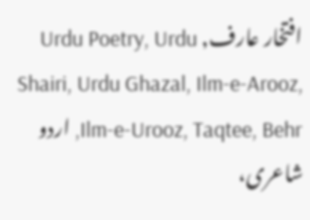افتخار عارف, Urdu Poetry, Urdu Shairi, Urdu Ghazal, Ilm-e-Arooz, Ilm-e-Urooz, Taqtee, Behr, اردو شاعری،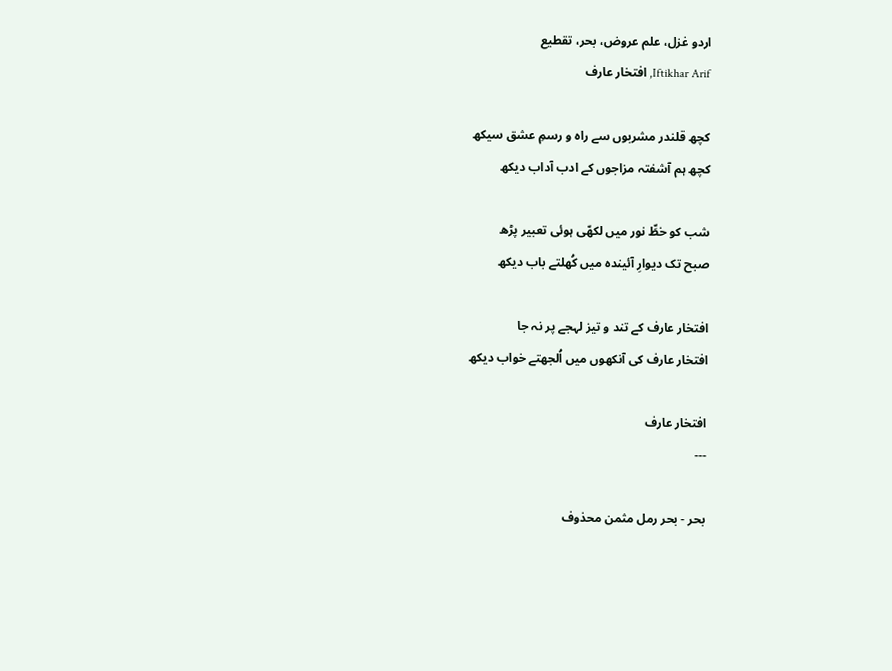اردو غزل، علم عروض، بحر، تقطیع
Iftikhar Arif, افتخار عارف

کچھ قلندر مشربوں سے راہ و رسمِ عشق سیکھ
کچھ ہم آشفتہ مزاجوں کے ادب آداب دیکھ

شب کو خطِّ نور میں لکھّی ہوئی تعبیر پڑھ
صبح تک دیوارِ آئیندہ میں کُھلتے باب دیکھ

افتخار عارف کے تند و تیز لہجے پر نہ جا
افتخار عارف کی آنکھوں میں اُلجھتے خواب دیکھ

افتخار عارف
---

بحر - بحر رمل مثمن محذوف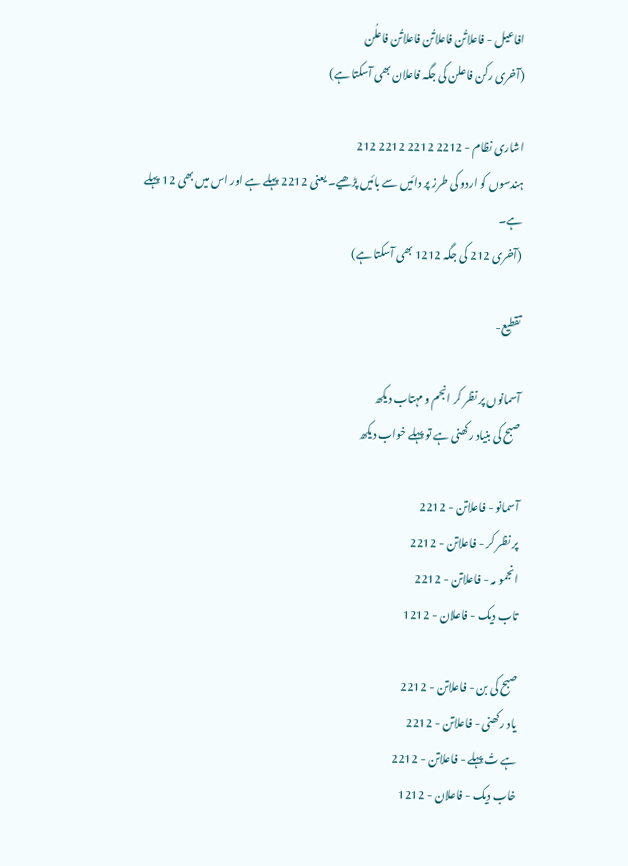افاعیل - فاعلاتُن فاعلاتُن فاعلاتُن فاعلُن
(آخری رکن فاعلن کی جگہ فاعلان بھی آسکتا ہے)

اشاری نظام - 2212 2212 2212 212
ہندسوں کو اردو کی طرز پر دائیں سے بائیں پڑھیے۔ یعنی 2212 پہلے ہے اور اس میں بھی 12 پہلے ہے۔
(آخری 212 کی جگہ 1212 بھی آسکتا ہے)

تقطیع-

آسمانوں پر نظر کر انجم و مہتاب دیکھ
صبح کی بنیاد رکھنی ہے تو پہلے خواب دیکھ

آسمانو - فاعلاتن - 2212
پر نظر کر - فاعلاتن - 2212
انجمو مہ - فاعلاتن - 2212
تاب دیک - فاعلان - 1212

صبح کی بن - فاعلاتن - 2212
یاد رکھنی - فاعلاتن - 2212
ہے تُ پہلے - فاعلاتن - 2212
خاب دیک - فاعلان - 1212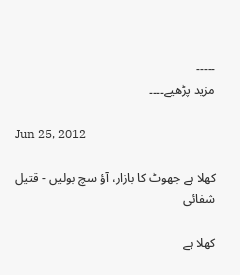-----
مزید پڑھیے۔۔۔۔

Jun 25, 2012

کھلا ہے جھوٹ کا بازار، آؤ سچ بولیں - قتیل شفائی

کھلا ہے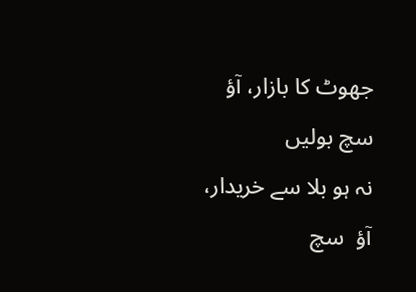جھوٹ کا بازار، آؤ سچ بولیں
نہ ہو بلا سے خریدار، آؤ  سچ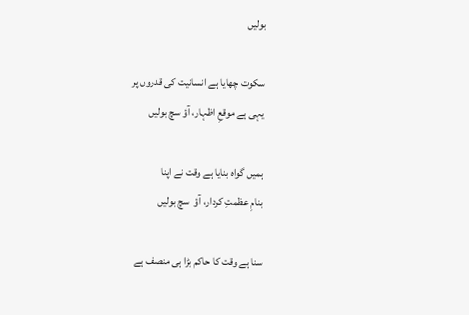بولیں

سکوت چھایا ہے انسانیت کی قدروں پر
یہی ہے موقعِ اظہار، آؤ سچ بولیں

ہمیں گواہ بنایا ہے وقت نے اپنا
بنامِ عظمتِ کردار، آؤ  سچ بولیں

سنا ہے وقت کا حاکم بڑا ہی منصف ہے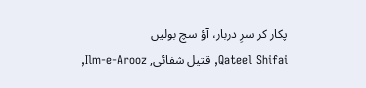پکار کر سرِ دربار، آؤ سچ بولیں
Qateel Shifai, قتیل شفائی, Ilm-e-Arooz,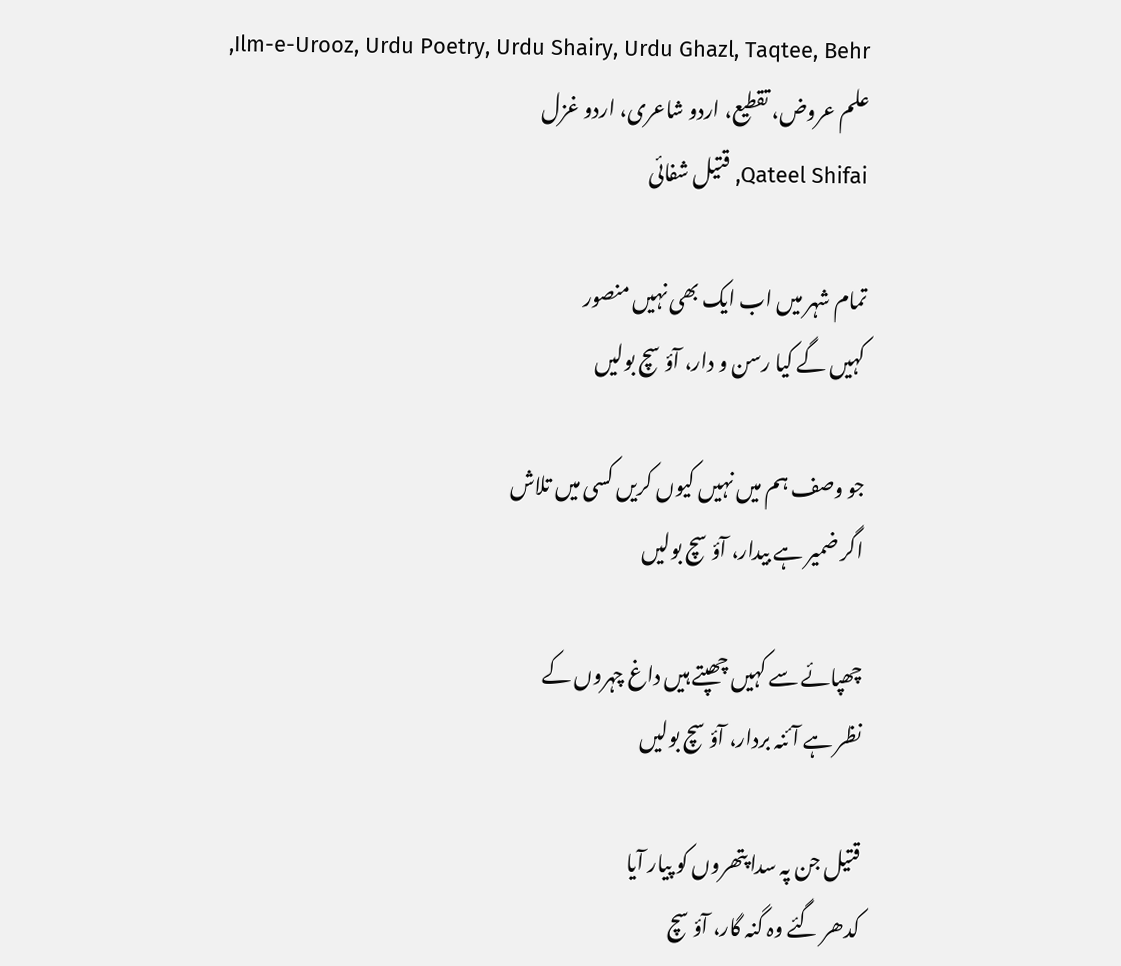Ilm-e-Urooz, Urdu Poetry, Urdu Shairy, Urdu Ghazl, Taqtee, Behr, علم عروض، تقطیع، اردو شاعری، اردو غزل
Qateel Shifai, قتیل شفائی

تمام شہر میں اب ایک بھی نہیں منصور
کہیں گے کیا رسن و دار، آؤ سچ بولیں

جو وصف ہم میں نہیں کیوں کریں کسی میں تلاش
اگر ضمیر ہے بیدار، آؤ سچ بولیں

چھپائے سے کہیں چھپتے ہیں داغ چہروں کے
نظر ہے آئنہ بردار، آؤ سچ بولیں

قتیل جن پہ سدا پتھروں کو پیار آیا
کدھر گئے وہ گنہ گار، آؤ سچ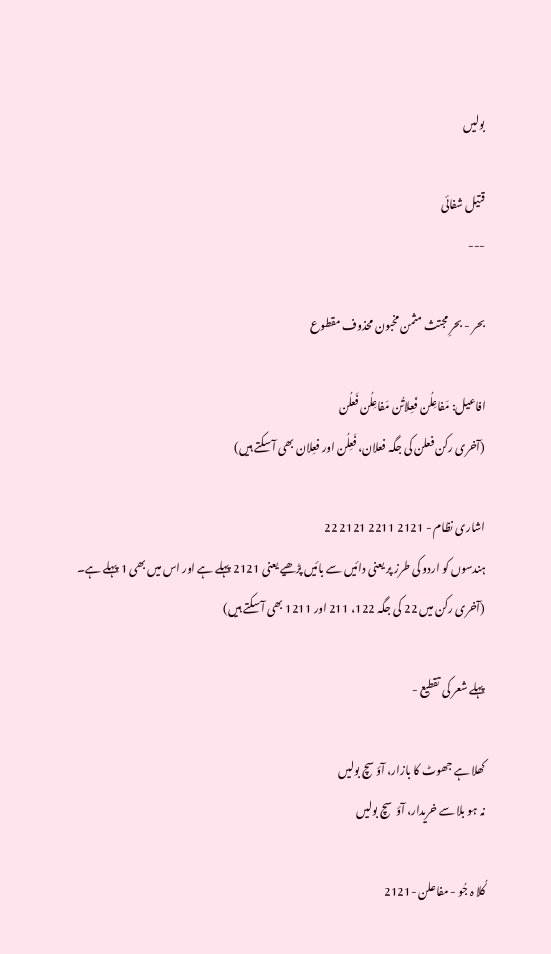بولیں

قتیل شفائی
---

بحر - بحرِ مجتث مثمن مخبون محذوف مقطوع

افاعیل: مَفاعِلُن فَعِلاتُن مَفاعِلُن فَعلُن
(آخری رکن فعلن کی جگہ فعلان، فَعِلُن اور فعِلان بھی آ سکتے ہیں)

اشاری نظام - 2121 2211 2121 22
ہندسوں کو اردو کی طرز پر یعنی دائیں سے بائیں پڑھیے یعنی 2121 پہلے ہے اور اس میں بھی 1 پہلے ہے۔
(آخری رکن میں 22 کی جگہ 122، 211 اور 1211 بھی آ سکتے ہیں)

پہلے شعر کی تقطیع -

کھلا ہے جھوٹ کا بازار، آؤ سچ بولیں
نہ ہو بلا سے خریدار، آؤ  سچ بولیں

کُلا ہ جُو - مفاعلن -2121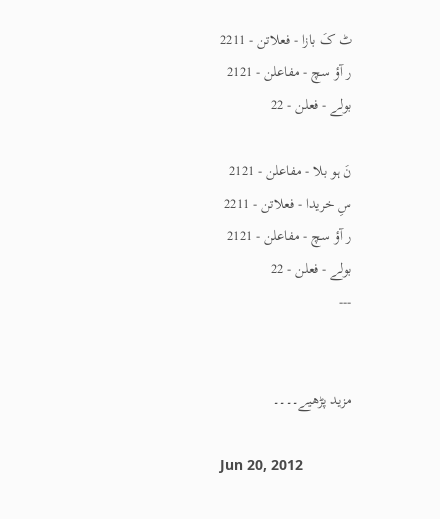ٹ کَ بازا - فعلاتن - 2211
ر آؤ سچ - مفاعلن - 2121
بولے - فعلن - 22

نَ ہو بلا - مفاعلن - 2121
سِ خریدا - فعلاتن - 2211
ر آؤ سچ - مفاعلن - 2121
بولے - فعلن - 22
---


مزید پڑھیے۔۔۔۔

Jun 20, 2012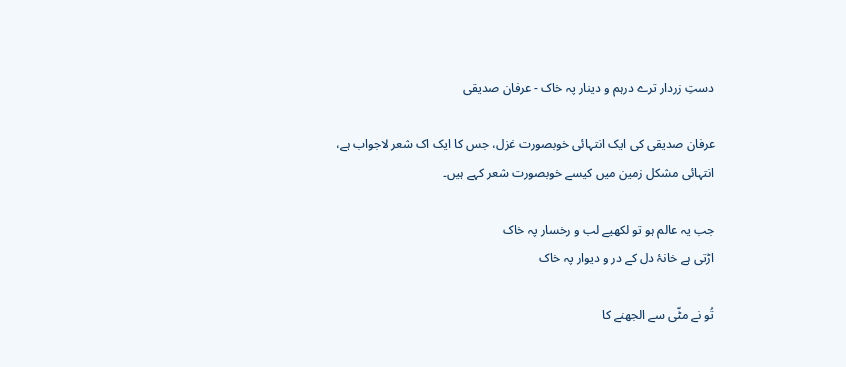دستِ زردار ترے درہم و دینار پہ خاک - عرفان صدیقی

عرفان صدیقی کی ایک انتہائی خوبصورت غزل، جس کا ایک اک شعر لاجواب ہے، انتہائی مشکل زمین میں کیسے خوبصورت شعر کہے ہیں۔

جب یہ عالم ہو تو لکھیے لب و رخسار پہ خاک
اڑتی ہے خانۂ دل کے در و دیوار پہ خاک

تُو نے مٹّی سے الجھنے کا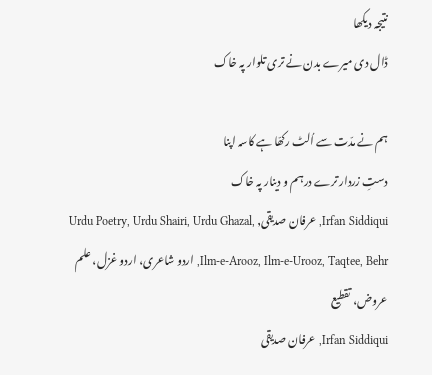نتیجہ دیکھا
ڈال دی میرے بدن نے تری تلوار پہ خاک

ہم نے مدّت سے اُلٹ رکھّا ہے کاسہ اپنا
دستِ زردار ترے درہم و دینار پہ خاک
Irfan Siddiqui, عرفان صدیقی, Urdu Poetry, Urdu Shairi, Urdu Ghazal, Ilm-e-Arooz, Ilm-e-Urooz, Taqtee, Behr, اردو شاعری، اردو غزل، علم عروض، تقطیع
Irfan Siddiqui, عرفان صدیقی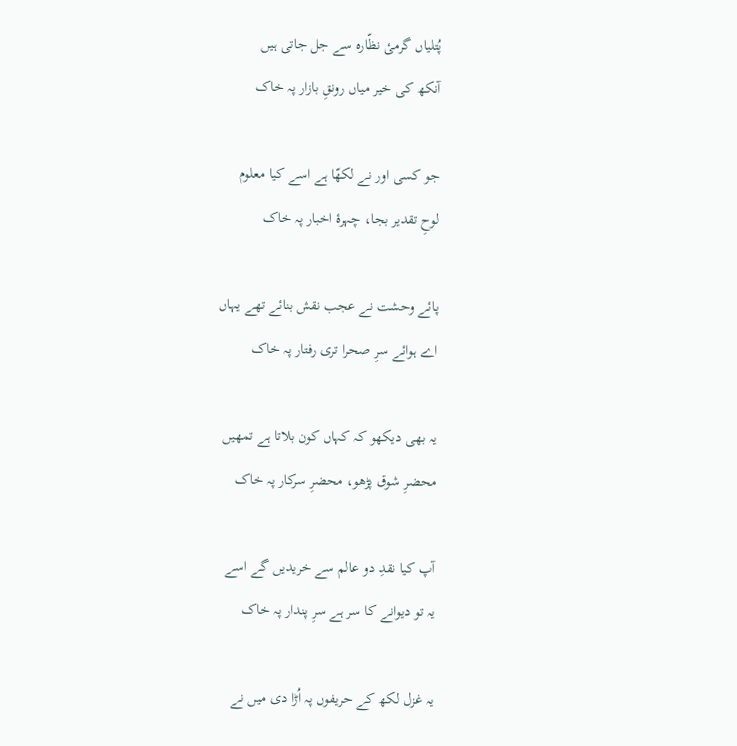پُتلیاں گرمیٔ نظّارہ سے جل جاتی ہیں
آنکھ کی خیر میاں رونقِ بازار پہ خاک

جو کسی اور نے لکھّا ہے اسے کیا معلوم
لوحِ تقدیر بجا، چہرۂ اخبار پہ خاک

پائے وحشت نے عجب نقش بنائے تھے یہاں
اے ہوائے سرِ صحرا تری رفتار پہ خاک

یہ بھی دیکھو کہ کہاں کون بلاتا ہے تمھیں
محضرِ شوق پڑھو، محضرِ سرکار پہ خاک

آپ کیا نقدِ دو عالم سے خریدیں گے اسے
یہ تو دیوانے کا سر ہے سرِ پندار پہ خاک

یہ غزل لکھ کے حریفوں پہ اُڑا دی میں نے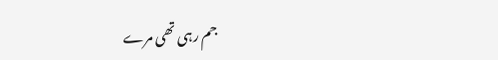جم رہی تھی مرے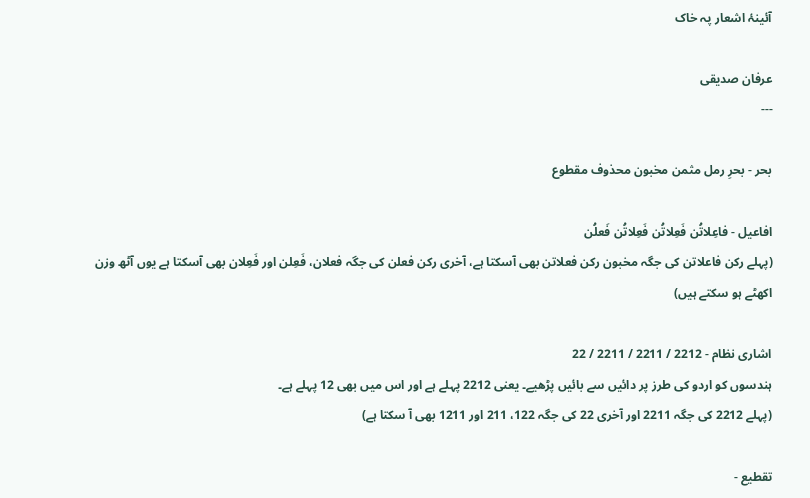آئینۂ اشعار پہ خاک

عرفان صدیقی
---

بحر - بحرِ رمل مثمن مخبون محذوف مقطوع

افاعیل - فاعِلاتُن فَعِلاتُن فَعِلاتُن فَعلُن
(پہلے رکن فاعلاتن کی جگہ مخبون رکن فعلاتن بھی آسکتا ہے، آخری رکن فعلن کی جگہ فعلان، فَعِلن اور فَعِلان بھی آسکتا ہے یوں آٹھ وزن اکھٹے ہو سکتے ہیں)

اشاری نظام - 2212 / 2211 / 2211 / 22
ہندسوں کو اردو کی طرز پر دائیں سے بائیں پڑھیے۔ یعنی 2212 پہلے ہے اور اس میں بھی 12 پہلے ہے۔
(پہلے 2212 کی جگہ 2211 اور آخری 22 کی جگہ 122، 211 اور 1211 بھی آ سکتا ہے)

تقطیع -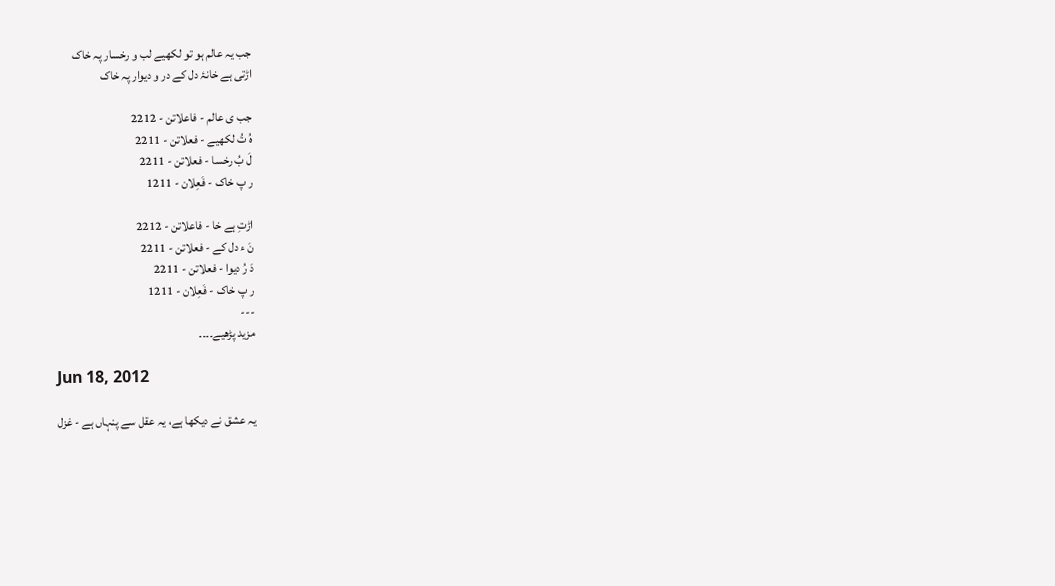جب یہ عالم ہو تو لکھیے لب و رخسار پہ خاک
اڑتی ہے خانۂ دل کے در و دیوار پہ خاک

جب ی عالم - فاعلاتن - 2212
ہُ تُ لکھیے - فعلاتن - 2211
لَ بُ رخسا - فعلاتن - 2211
ر پ خاک - فَعِلان - 1211

اڑتِ ہے خا - فاعلاتن - 2212
نَ ء دل کے - فعلاتن - 2211
دَ رُ دیوا - فعلاتن - 2211
ر پ خاک - فَعِلان - 1211
---
مزید پڑھیے۔۔۔۔

Jun 18, 2012

یہ عشق نے دیکھا ہے، یہ عقل سے پنہاں ہے - غزل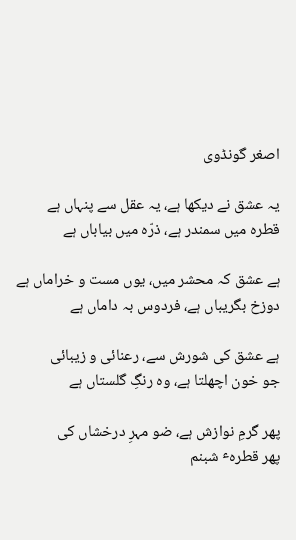اصغر گونڈوی

یہ عشق نے دیکھا ہے، یہ عقل سے پنہاں ہے
قطرہ میں سمندر ہے، ذرّہ میں بیاباں ہے

ہے عشق کہ محشر میں، یوں مست و خراماں ہے
دوزخ بگریباں ہے، فردوس بہ داماں ہے

ہے عشق کی شورش سے، رعنائی و زیبائی
جو خون اچھلتا ہے، وہ رنگِ گلستاں ہے

پھر گرمِ نوازش ہے، ضو مہرِ درخشاں کی
پھر قطرہٴ شبنم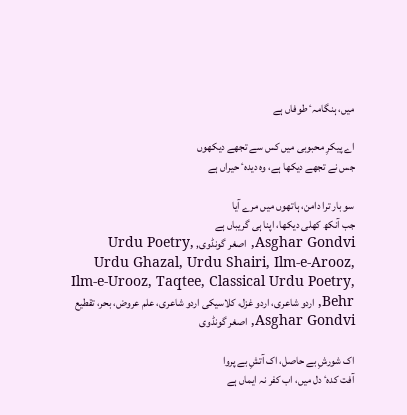میں، ہنگامہٴ طوفاں ہے

اے پیکرِ محبوبی میں کس سے تجھے دیکھوں
جس نے تجھے دیکھا ہے، وہ دیدہٴ حیراں ہے

سو بار ترا دامن، ہاتھوں میں مرے آیا
جب آنکھ کھلی دیکھا، اپنا ہی گریباں ہے
Asghar Gondvi, اصغر گونڈوی, Urdu Poetry, Urdu Ghazal, Urdu Shairi, Ilm-e-Arooz, Ilm-e-Urooz, Taqtee, Classical Urdu Poetry, Behr, اردو شاعری، اردو غزل، کلاسیکی اردو شاعری، علم عروض، بحر، تقطیع
Asghar Gondvi, اصغر گونڈوی

اک شورشِ بے حاصل، اک آتشِ بے پروا
آفت کدہٴ دل میں، اب کفر نہ ایماں ہے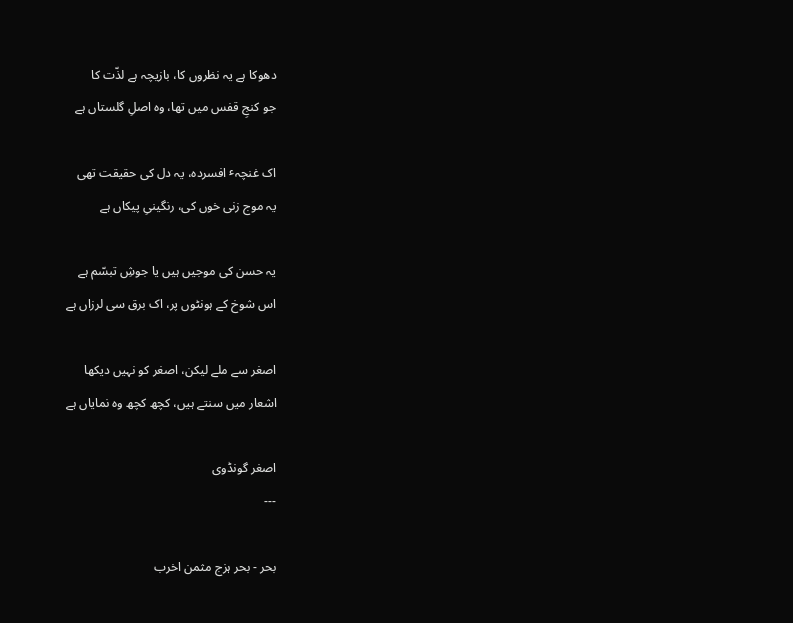دھوکا ہے یہ نظروں کا، بازیچہ ہے لذّت کا
جو کنجِ قفس میں تھا، وہ اصلِ گلستاں ہے

اک غنچہٴ افسردہ، یہ دل کی حقیقت تھی
یہ موج زنی خوں کی، رنگینیِ پیکاں ہے

یہ حسن کی موجیں ہیں یا جوشِ تبسّم ہے
اس شوخ کے ہونٹوں پر، اک برق سی لرزاں ہے

اصغر سے ملے لیکن، اصغر کو نہیں دیکھا
اشعار میں سنتے ہیں، کچھ کچھ وہ نمایاں ہے

اصغر گونڈوی
---

بحر - بحر ہزج مثمن اخرب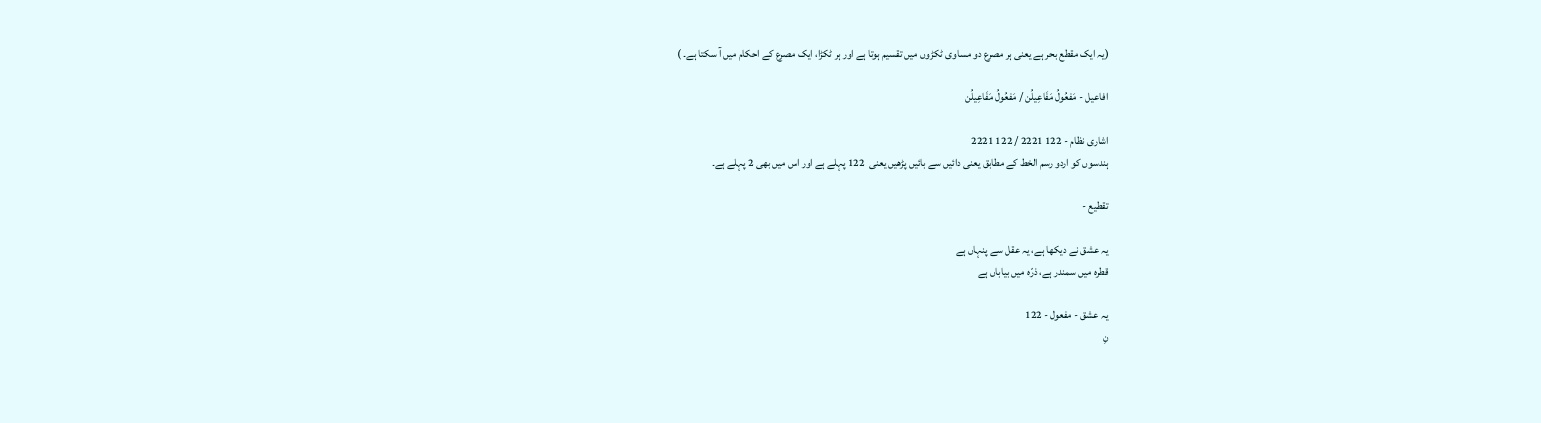(یہ ایک مقطع بحر ہے یعنی ہر مصرع دو مساوی ٹکڑوں میں تقسیم ہوتا ہے اور ہر ٹکڑا، ایک مصرع کے احکام میں آ سکتا ہے۔ )

افاعیل - مَفعُولُ مَفَاعِیلُن / مَفعُولُ مَفَاعِیلُن

اشاری نظام - 122 2221 / 122 2221
ہندسوں کو اردو رسم الخط کے مطابق یعنی دائیں سے بائیں پڑھیں یعنی  122 پہلے ہے اور اس میں بھی 2 پہلے ہے۔

تقطیع -

یہ عشق نے دیکھا ہے، یہ عقل سے پنہاں ہے
قطرہ میں سمندر ہے، ذرّہ میں بیاباں ہے

یہ عشق - مفعول - 122
نِ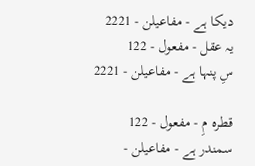دیکا ہے - مفاعیلن - 2221
یہ عقل - مفعول - 122
سِ پنہا ہے - مفاعیلن - 2221

قطرہ مِ - مفعول - 122
سمندر ہے - مفاعیلن -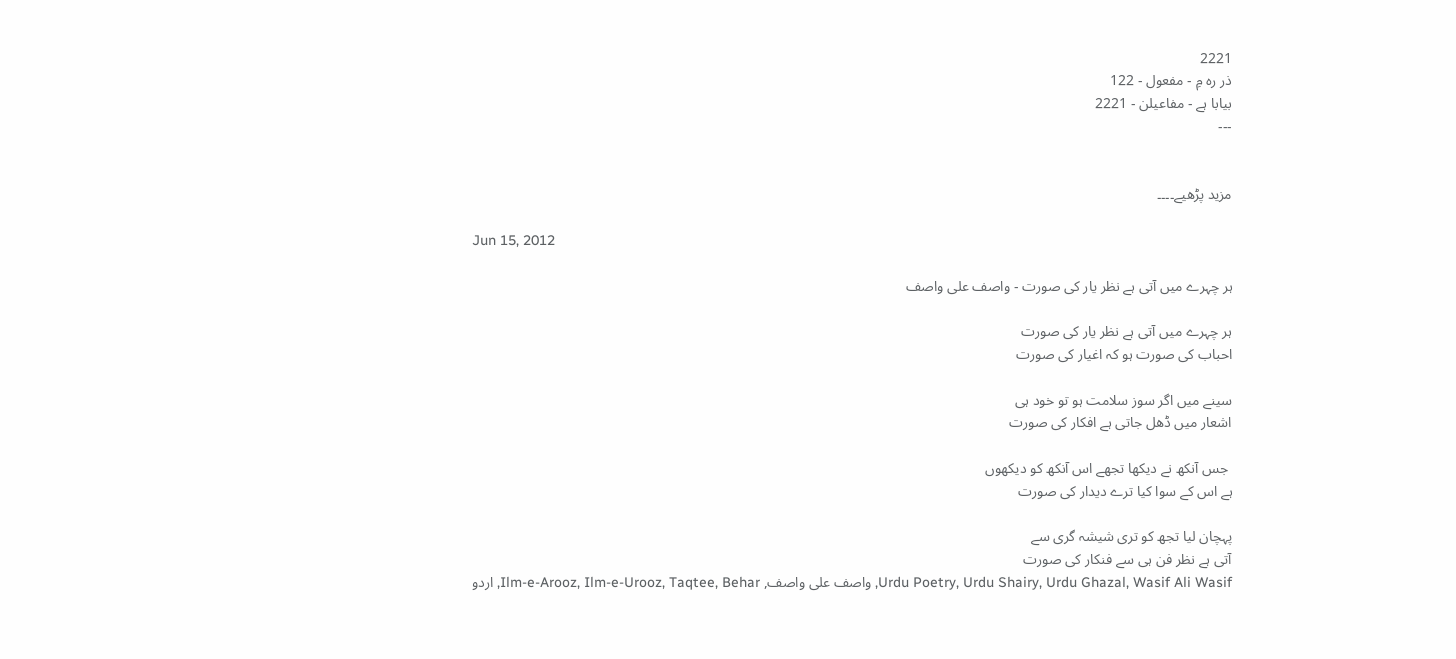2221
ذر رہ مِ - مفعول - 122
بیابا ہے - مفاعیلن - 2221
---


مزید پڑھیے۔۔۔۔

Jun 15, 2012

ہر چہرے میں آتی ہے نظر یار کی صورت - واصف علی واصف

ہر چہرے میں آتی ہے نظر یار کی صورت
احباب کی صورت ہو کہ اغیار کی صورت

سینے میں اگر سوز سلامت ہو تو خود ہی
اشعار میں ڈھل جاتی ہے افکار کی صورت

 جس آنکھ نے دیکھا تجھے اس آنکھ کو دیکھوں
ہے اس کے سوا کیا ترے دیدار کی صورت

پہچان لیا تجھ کو تری شیشہ گری سے
آتی ہے نظر فن ہی سے فنکار کی صورت
Urdu Poetry, Urdu Shairy, Urdu Ghazal, Wasif Ali Wasif, واصف علی واصف, Ilm-e-Arooz, Ilm-e-Urooz, Taqtee, Behar, اردو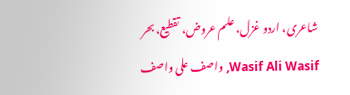شاعری، اردو غزل، علم عروض، تقطیع، بحر
Wasif Ali Wasif, واصف علی واصف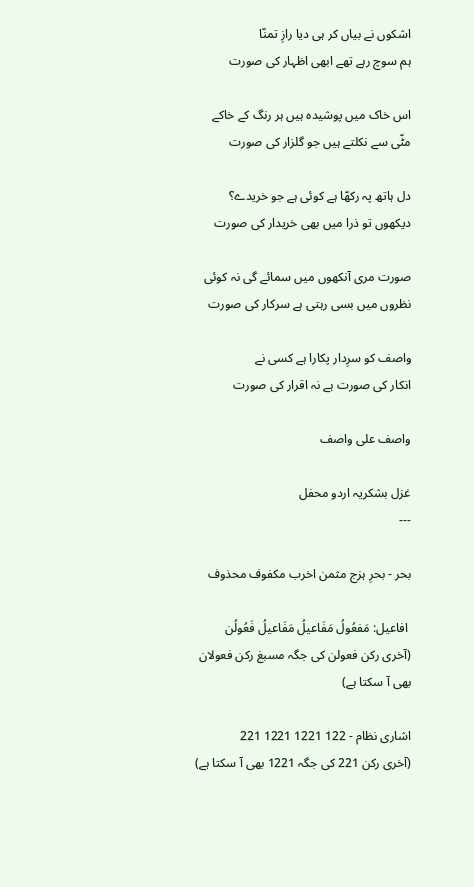اشکوں نے بیاں کر ہی دیا رازِ تمنّا
ہم سوچ رہے تھے ابھی اظہار کی صورت

اس خاک میں پوشیدہ ہیں ہر رنگ کے خاکے
مٹّی سے نکلتے ہیں جو گلزار کی صورت

دل ہاتھ پہ رکھّا ہے کوئی ہے جو خریدے؟
دیکھوں تو ذرا میں بھی خریدار کی صورت

صورت مری آنکھوں میں سمائے گی نہ کوئی
نظروں میں بسی رہتی ہے سرکار کی صورت

واصف کو سرِدار پکارا ہے کسی نے
انکار کی صورت ہے نہ اقرار کی صورت

واصف علی واصف

غزل بشکریہ اردو محفل
---

بحر - بحرِ ہزج مثمن اخرب مکفوف محذوف

 افاعیل: مَفعُولُ مَفَاعیلُ مَفَاعیلُ فَعُولُن
(آخری رکن فعولن کی جگہ مسبغ رکن فعولان بھی آ سکتا ہے)

اشاری نظام - 122 1221 1221 221
(آخری رکن 221 کی جگہ 1221 بھی آ سکتا ہے)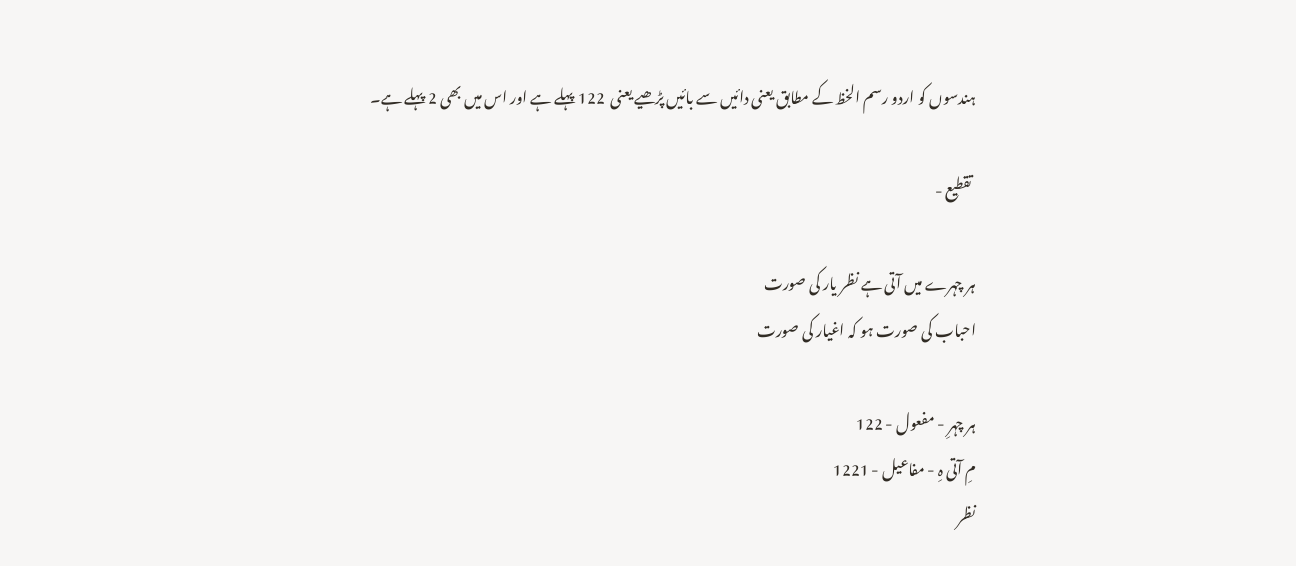ہندسوں کو اردو رسم الخظ کے مطابق یعنی دائیں سے بائیں پڑھیے یعنی  122 پہلے ہے اور اس میں بھی 2 پہلے ہے۔

 تقطیع -

ہر چہرے میں آتی ہے نظر یار کی صورت
احباب کی صورت ہو کہ اغیار کی صورت

ہر چہرِ - مفعول - 122
مِ آتی ہِ - مفاعیل - 1221
نظر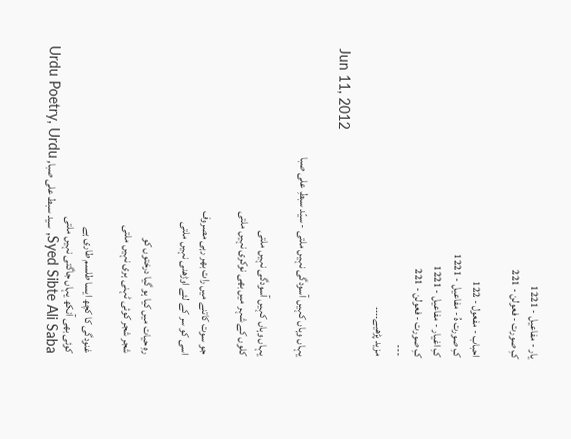یار - مفاعیل - 1221
کِ صورت - فعولن - 221

احباب - مفعول - 122
کِ صورت ہُ - مفاعیل - 1221
کِ اغیار - مفاعیل - 1221
کِ صورت - فعولن - 221
---
مزید پڑھیے۔۔۔۔

Jun 11, 2012

یہاں وہاں کہیں آسودگی نہیں ملتی - سیّد سبطِ علی صبا

یہاں وہاں کہیں آسودگی نہیں ملتی
کلوں کے شہر میں بھی نوکری نہیں ملتی

جو سوت کاتنے میں رات بھر رہی مصروف
اسی کو سر کے لئے اوڑھنی نہیں ملتی

رہِ حیات میں کیا ہو گیا درختوں کو
شجر شجر کوئی ٹہنی ہری نہیں ملتی

غنودگی کا کچھ ایسا طلسم طاری ہے
کوئی بھی آنکھ یہاں جاگتی نہیں ملتی
Syed Sibte Ali Saba, سید سبط علی صبا, Urdu Poetry, Urdu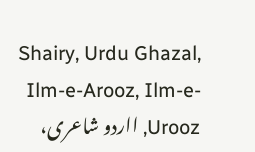Shairy, Urdu Ghazal, Ilm-e-Arooz, Ilm-e-Urooz, ااردو شاعری،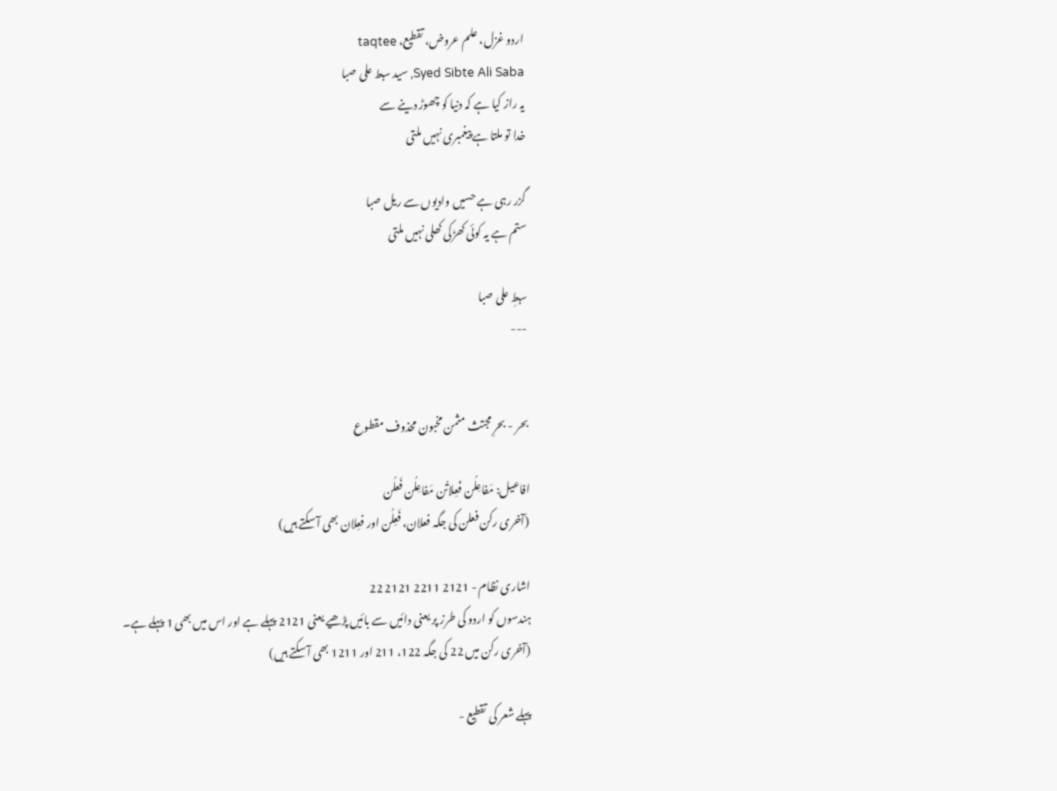اردو غزل، علم عروض، تقطیع، taqtee
Syed Sibte Ali Saba, سید سبط علی صبا
یہ راز کیا ہے کہ دنیا کو چھوڑ دینے سے
خدا تو ملتا ہے پیغمبری نہیں ملتی

گزر رہی ہے حسیں وادیوں سے ریل صبا
ستم ہے یہ کوئی کھڑکی کھلی نہیں ملتی

سبطِ علی صبا
---


بحر - بحرِ مجتث مثمن مخبون محذوف مقطوع

افاعیل: مَفاعِلُن فَعِلاتُن مَفاعِلُن فَعلُن
(آخری رکن فعلن کی جگہ فعلان، فَعِلُن اور فعِلان بھی آ سکتے ہیں)

اشاری نظام - 2121 2211 2121 22
ہندسوں کو اردو کی طرز پر یعنی دائیں سے بائیں پڑھیے یعنی 2121 پہلے ہے اور اس میں بھی 1 پہلے ہے۔
(آخری رکن میں 22 کی جگہ 122، 211 اور 1211 بھی آ سکتے ہیں)

پہلے شعر کی تقطیع -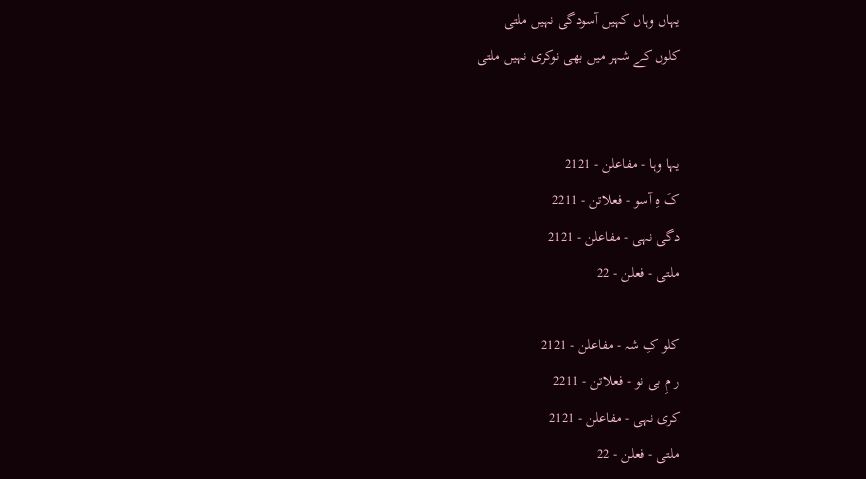یہاں وہاں کہیں آسودگی نہیں ملتی
کلوں کے شہر میں بھی نوکری نہیں ملتی


یہا وہا - مفاعلن - 2121
کَ ہِ آسو - فعلاتن - 2211
دگی نہی - مفاعلن - 2121
ملتی - فعلن - 22

کلو کِ شہ - مفاعلن - 2121
ر مِ بی نو - فعلاتن - 2211
کری نہی - مفاعلن - 2121
ملتی - فعلن - 22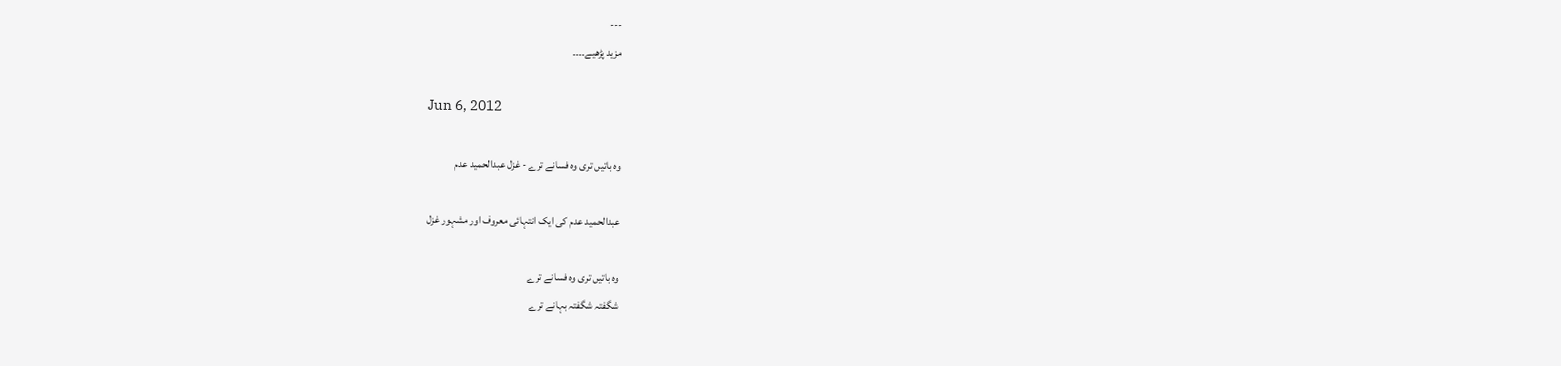---
مزید پڑھیے۔۔۔۔

Jun 6, 2012

وہ باتیں تری وہ فسانے ترے - غزل عبدالحمید عدم

عبدالحمید عدم کی ایک انتہائی معروف اور مشہور غزل

وہ باتیں تری وہ فسانے ترے
شگفتہ شگفتہ بہانے ترے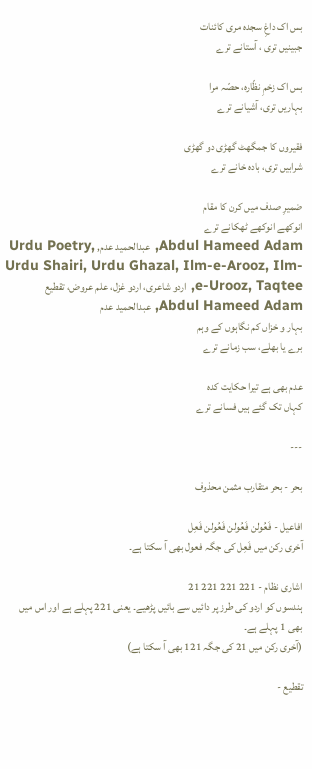بس اک داغِ سجدہ مری کائنات
جبینیں تری ، آستانے ترے

بس اک زخمِ نظّارہ، حصّہ مرا
بہاریں تری، آشیانے ترے

فقیروں کا جمگھٹ گھڑی دو گھڑی
شرابیں تری، بادہ خانے ترے

ضمیرِ صدف میں کرن کا مقام
انوکھے انوکھے ٹھکانے ترے
Abdul Hameed Adam, عبدالحمید عدم, Urdu Poetry, Urdu Shairi, Urdu Ghazal, Ilm-e-Arooz, Ilm-e-Urooz, Taqtee, اردو شاعری، اردو غزل، علم عروض، تقطیع
Abdul Hameed Adam, عبدالحمید عدم
بہار و خزاں کم نگاہوں کے وہم
برے یا بھلے، سب زمانے ترے

عدم بھی ہے تیرا حکایت کدہ
کہاں تک گئے ہیں فسانے ترے

---

بحر - بحر متقارب مثمن محذوف

افاعیل - فَعُولن فَعُولن فَعُولن فَعِل
آخری رکن میں فَعِل کی جگہ فعول بھی آ سکتا ہے۔

اشاری نظام - 221 221 221 21
ہندسوں کو اردو کی طرز پر دائیں سے بائیں پڑھیے۔ یعنی 221 پہلے ہے اور اس میں بھی 1 پہلے ہے۔
(آخری رکن میں‌ 21 کی جگہ 121 بھی آ سکتا ہے)

تقطیع -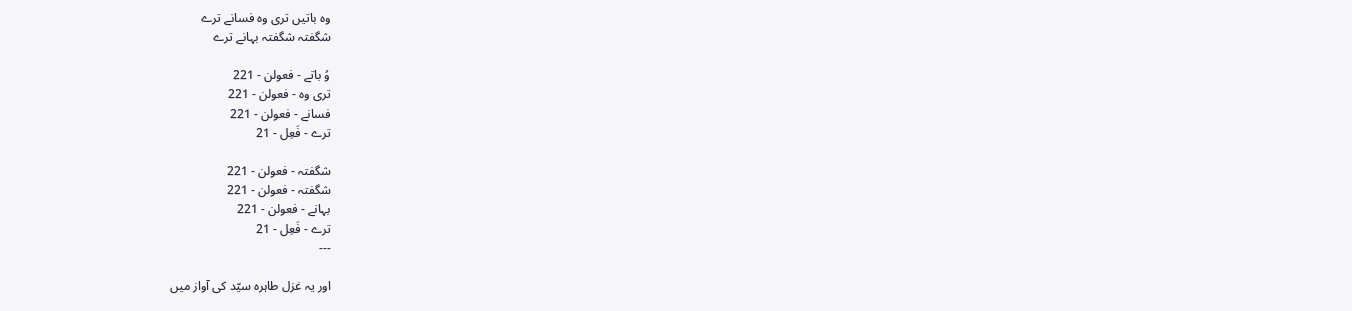وہ باتیں تری وہ فسانے ترے
شگفتہ شگفتہ بہانے ترے

وُ باتے - فعولن - 221
تری وہ - فعولن - 221
فسانے - فعولن - 221
ترے - فَعِل - 21

شگفتہ - فعولن - 221
شگفتہ - فعولن - 221
بہانے - فعولن - 221
ترے - فَعِل - 21
---

اور یہ غزل طاہرہ سیّد کی آواز میں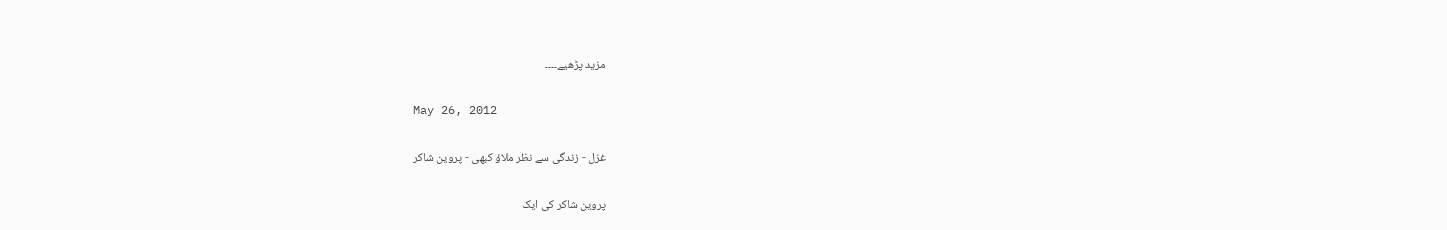مزید پڑھیے۔۔۔۔

May 26, 2012

غزل - زندگی سے نظر ملاؤ کبھی - پروین شاکر

پروین شاکر کی ایک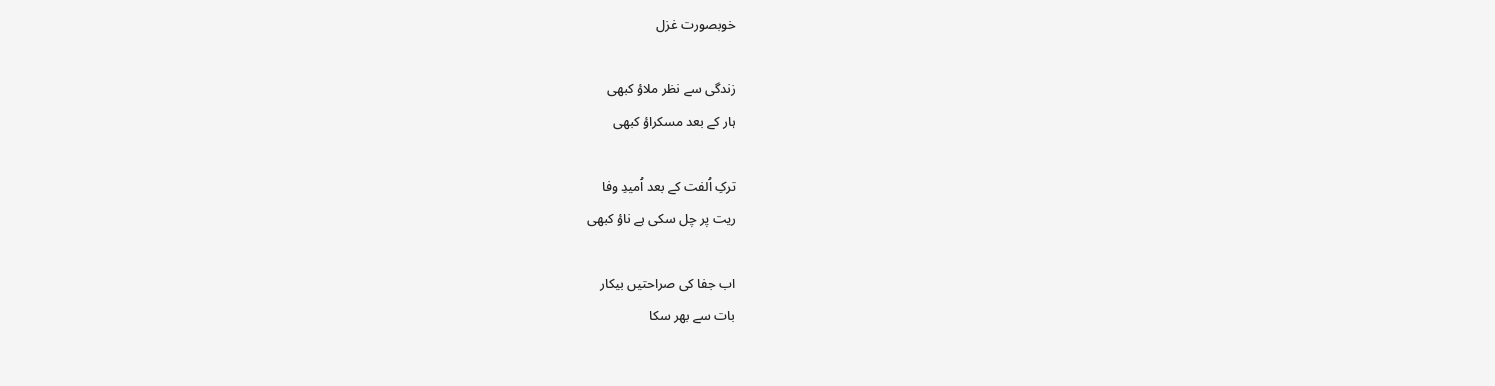خوبصورت غزل

زندگی سے نظر ملاؤ کبھی
ہار کے بعد مسکراؤ کبھی

ترکِ اُلفت کے بعد اُمیدِ وفا
ریت پر چل سکی ہے ناؤ کبھی

اب جفا کی صراحتیں بیکار
بات سے بھر سکا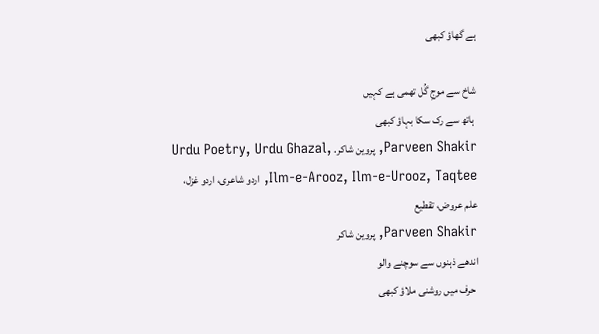ہے گھاؤ کبھی

شاخ سے موجِ گُل تھمی ہے کہیں
 ہاتھ سے رک سکا بہاؤ کبھی
Parveen Shakir, پروین شاکر. Urdu Poetry, Urdu Ghazal, Ilm-e-Arooz, Ilm-e-Urooz, Taqtee, اردو شاعری، اردو غزل، علم عروض، تقطیع
Parveen Shakir, پروین شاکر
اندھے ذہنوں سے سوچنے والو
 حرف میں روشنی ملاؤ کبھی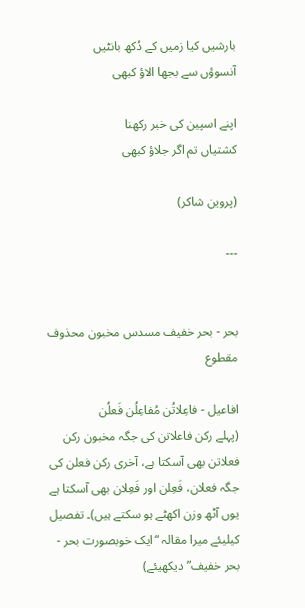بارشیں کیا زمیں کے دُکھ بانٹیں
آنسوؤں سے بجھا الاؤ کبھی

اپنے اسپین کی خبر رکھنا
کشتیاں تم اگر جلاؤ کبھی

(پروین شاکر)

---


بحر - بحر خفیف مسدس مخبون محذوف مقطوع

افاعیل - فاعِلاتُن مُفاعِلُن فَعلُن
(پہلے رکن فاعلاتن کی جگہ مخبون رکن فعلاتن بھی آسکتا ہے، آخری رکن فعلن کی جگہ فعلان، فَعِلن اور فَعِلان بھی آسکتا ہے یوں آٹھ وزن اکھٹے ہو سکتے ہیں)۔ تفصیل کیلیئے میرا مقالہ “ایک خوبصورت بحر - بحر خفیف” دیکھیئے)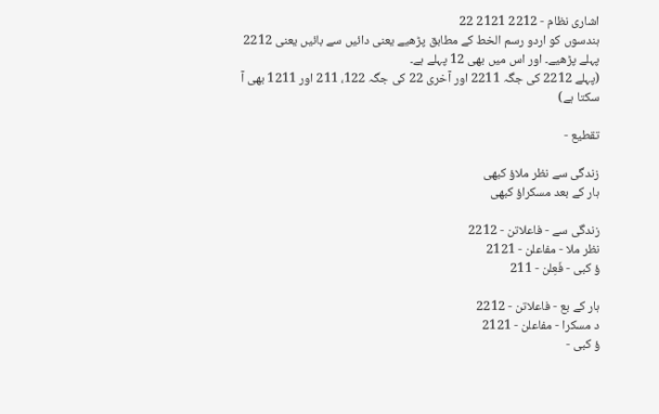اشاری نظام - 2212 2121 22
ہندسوں کو اردو رسم الخط کے مطابق پڑھیے یعنی دائیں سے بائیں یعنی 2212 پہلے پڑھیے۔ اور اس میں بھی 12 پہلے ہے۔
(پہلے 2212 کی جگہ 2211 اور آخری 22 کی جگہ 122، 211 اور 1211 بھی آ سکتا ہے)

تقطیع -

زندگی سے نظر ملاؤ کبھی
ہار کے بعد مسکراؤ کبھی

زندگی سے - فاعلاتن - 2212
نظر ملا - مفاعلن - 2121
ؤ کبی - فَعِلن - 211

ہار کے بع - فاعلاتن - 2212
د مسکرا - مفاعلن - 2121
ؤ کبی -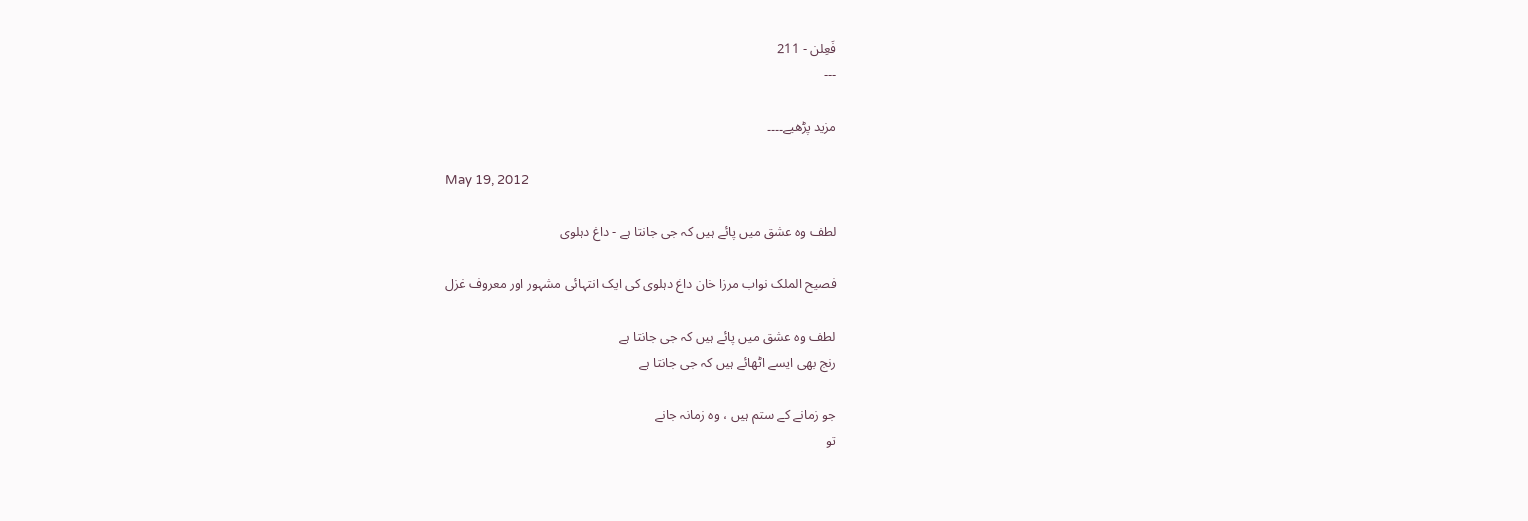فَعِلن - 211
---

مزید پڑھیے۔۔۔۔

May 19, 2012

لطف وہ عشق میں پائے ہیں کہ جی جانتا ہے - داغ دہلوی

فصیح الملک نواب مرزا خان داغ دہلوی کی ایک انتہائی مشہور اور معروف غزل

لطف وہ عشق میں پائے ہیں کہ جی جانتا ہے
رنج بھی ایسے اٹھائے ہیں کہ جی جانتا ہے

جو زمانے کے ستم ہیں ، وہ زمانہ جانے
تو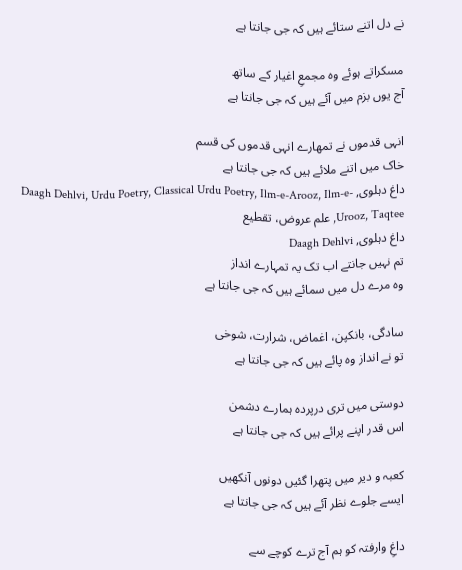نے دل اتنے ستائے ہیں کہ جی جانتا ہے

مسکراتے ہوئے وہ مجمعِ اغیار کے ساتھ
آج یوں بزم میں آئے ہیں کہ جی جانتا ہے

انہی قدموں نے تمھارے انہی قدموں کی قسم
خاک میں اتنے ملائے ہیں کہ جی جانتا ہے
داغ دہلوی, Daagh Dehlvi, Urdu Poetry, Classical Urdu Poetry, Ilm-e-Arooz, Ilm-e-Urooz, Taqtee, علم عروض، تقطیع
داغ دہلوی, Daagh Dehlvi
تم نہیں جانتے اب تک یہ تمہارے انداز
وہ مرے دل میں سمائے ہیں کہ جی جانتا ہے

سادگی، بانکپن، اغماض، شرارت، شوخی
تو نے انداز وہ پائے ہیں کہ جی جانتا ہے

دوستی میں تری درپردہ ہمارے دشمن
اس قدر اپنے پرائے ہیں کہ جی جانتا ہے

کعبہ و دیر میں پتھرا گئیں دونوں آنکھیں
ایسے جلوے نظر آئے ہیں کہ جی جانتا ہے

داغِ وارفتہ کو ہم آج ترے کوچے سے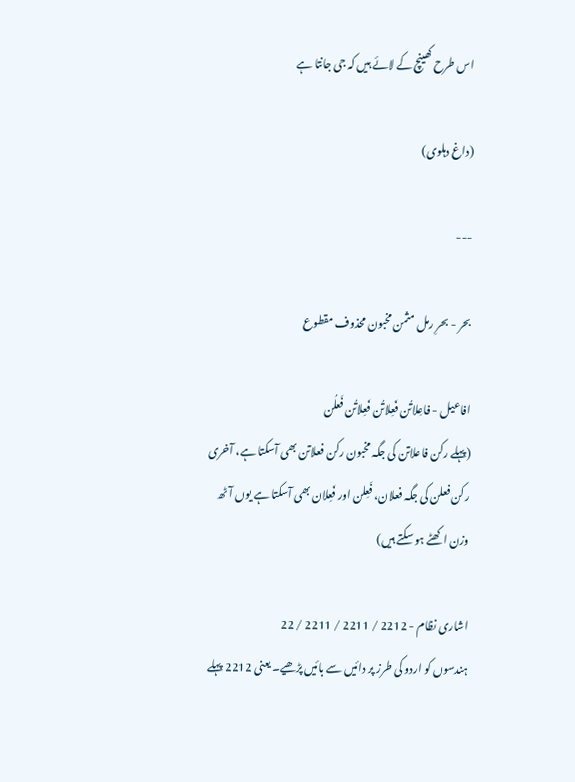اس طرح کھینچ کے لائے ہیں کہ جی جانتا ہے

(داغ دہلوی)

---

بحر - بحرِ رمل مثمن مخبون محذوف مقطوع

افاعیل - فاعِلاتُن فَعِلاتُن فَعِلاتُن فَعلُن
(پہلے رکن فاعلاتن کی جگہ مخبون رکن فعلاتن بھی آسکتا ہے، آخری رکن فعلن کی جگہ فعلان، فَعِلن اور فَعِلان بھی آسکتا ہے یوں آٹھ وزن اکھٹے ہو سکتے ہیں)

اشاری نظام - 2212 / 2211 / 2211 / 22
ہندسوں کو اردو کی طرز پر دائیں سے بائیں پڑھیے۔ یعنی 2212 پہلے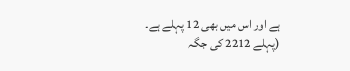ہے اور اس میں بھی 12 پہلے ہے۔
(پہلے 2212 کی جگہ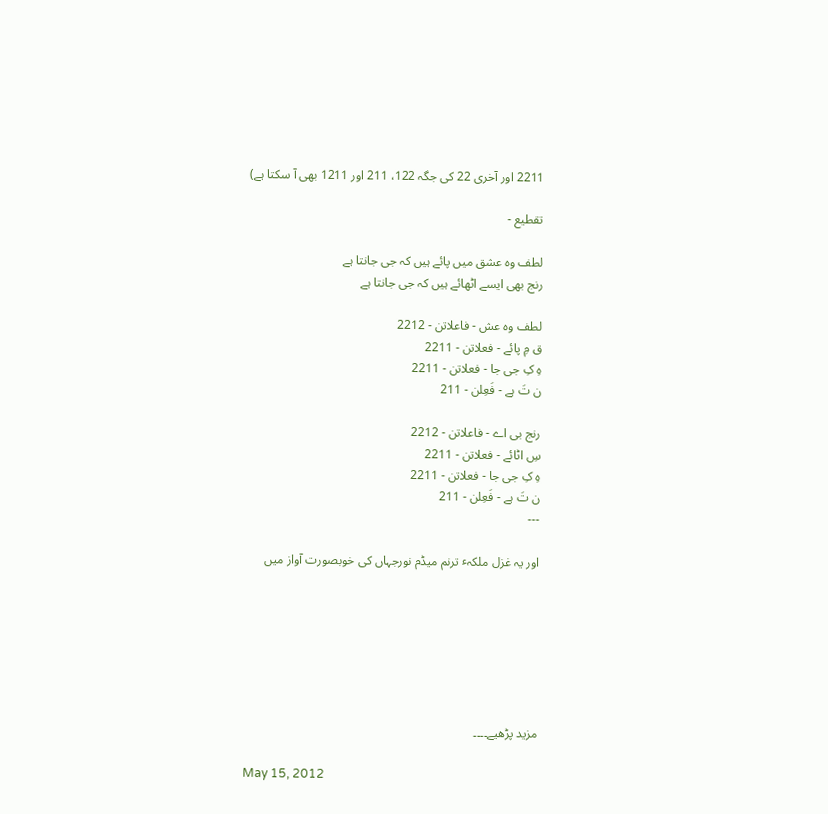2211 اور آخری 22 کی جگہ 122، 211 اور 1211 بھی آ سکتا ہے)

تقطیع -

لطف وہ عشق میں پائے ہیں کہ جی جانتا ہے
رنج بھی ایسے اٹھائے ہیں کہ جی جانتا ہے

لطف وہ عش - فاعلاتن - 2212
ق مِ پائے - فعلاتن - 2211
ہِ کِ جی جا - فعلاتن - 2211
ن تَ ہے - فَعِلن - 211

رنج بی اے - فاعلاتن - 2212
سِ اٹائے - فعلاتن - 2211
ہِ کِ جی جا - فعلاتن - 2211
ن تَ ہے - فَعِلن - 211
---

اور یہ غزل ملکہٴ ترنم میڈم نورجہاں کی خوبصورت آواز میں







مزید پڑھیے۔۔۔۔

May 15, 2012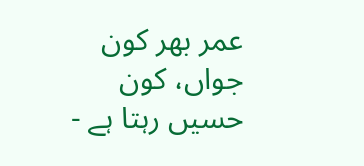عمر بھر کون جواں، کون حسیں رہتا ہے -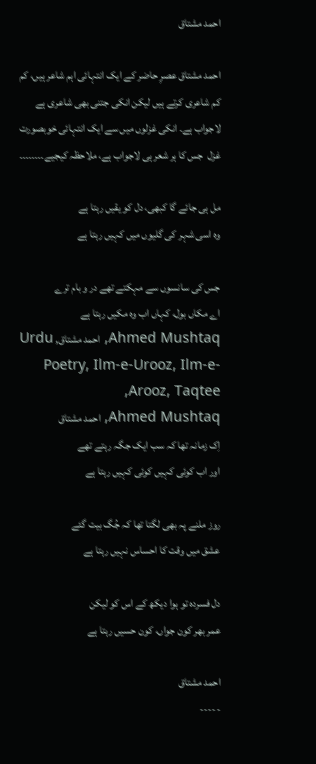احمد مشتاق

احمد مشتاق عصرِ حاضر کے ایک انتہائی اہم شاعر ہیں، کم کم شاعری کرتے ہیں لیکن انکی جتنی بھی شاعری ہے لاجواب ہے۔ انکی غزلوں میں سے ایک انتہائی خوبصورت غزل  جس کا ہر شعر ہی لاجواب ہے، ملاحظہ کیجیے۔۔۔۔۔۔۔۔

مل ہی جائے گا کبھی، دل کو یقیں رہتا ہے
وہ اسی شہر کی گلیوں میں کہیں رہتا ہے

جس کی سانسوں سے مہکتے تھے در و بام ترے
اے مکاں بول، کہاں اب وہ مکیں رہتا ہے
Ahmed Mushtaq, احمد مشتاق, Urdu Poetry, Ilm-e-Urooz, Ilm-e-Arooz, Taqtee,
Ahmed Mushtaq, احمد مشتاق
اِک زمانہ تھا کہ سب ایک جگہ رہتے تھے
اور اب کوئی کہیں کوئی کہیں رہتا ہے

روز ملنے پہ بھی لگتا تھا کہ جُگ بیت گئے
عشق میں وقت کا احساس نہیں رہتا ہے

دل فسردہ تو ہوا دیکھ کے اس کو لیکن
عمر بھر کون جواں، کون حسیں رہتا ہے

احمد مشتاق
-----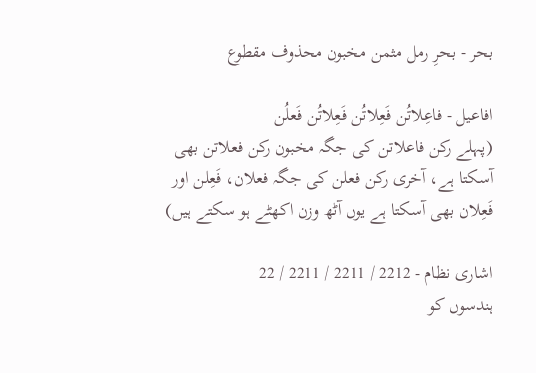بحر - بحرِ رمل مثمن مخبون محذوف مقطوع

افاعیل - فاعِلاتُن فَعِلاتُن فَعِلاتُن فَعلُن
(پہلے رکن فاعلاتن کی جگہ مخبون رکن فعلاتن بھی آسکتا ہے، آخری رکن فعلن کی جگہ فعلان، فَعِلن اور فَعِلان بھی آسکتا ہے یوں آٹھ وزن اکھٹے ہو سکتے ہیں)

اشاری نظام - 2212 / 2211 / 2211 / 22
ہندسوں کو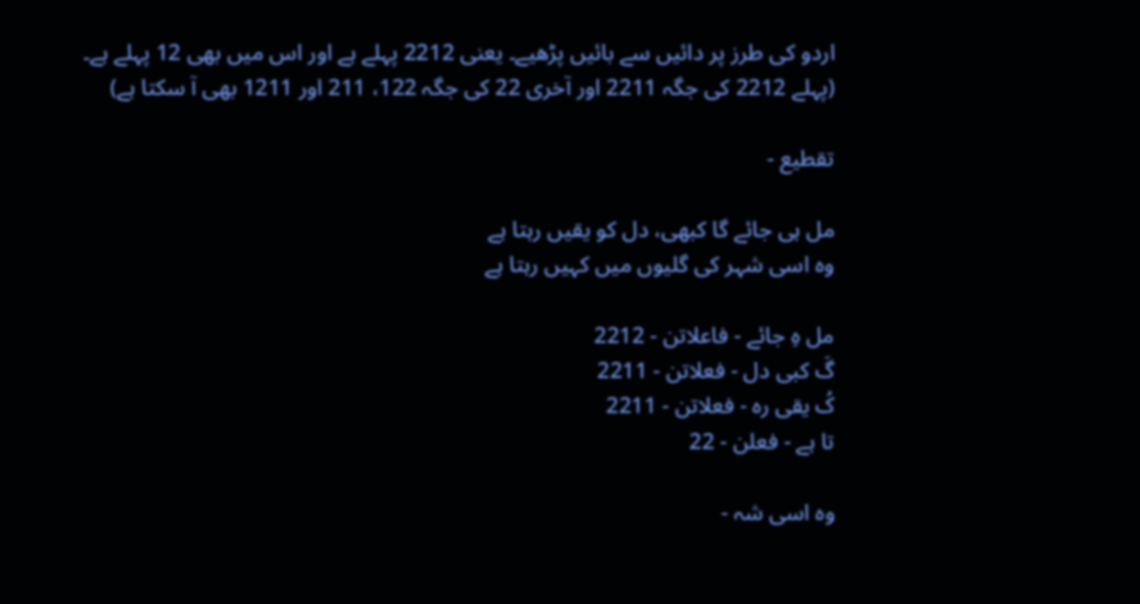اردو کی طرز پر دائیں سے بائیں پڑھیے۔ یعنی 2212 پہلے ہے اور اس میں بھی 12 پہلے ہے۔
(پہلے 2212 کی جگہ 2211 اور آخری 22 کی جگہ 122، 211 اور 1211 بھی آ سکتا ہے)

تقطیع -

مل ہی جائے گا کبھی، دل کو یقیں رہتا ہے
وہ اسی شہر کی گلیوں میں کہیں رہتا ہے

مل ہِ جائے - فاعلاتن - 2212
گَ کبی دل - فعلاتن - 2211
کُ یقی رہ - فعلاتن - 2211
تا ہے - فعلن - 22

وہ اسی شہ -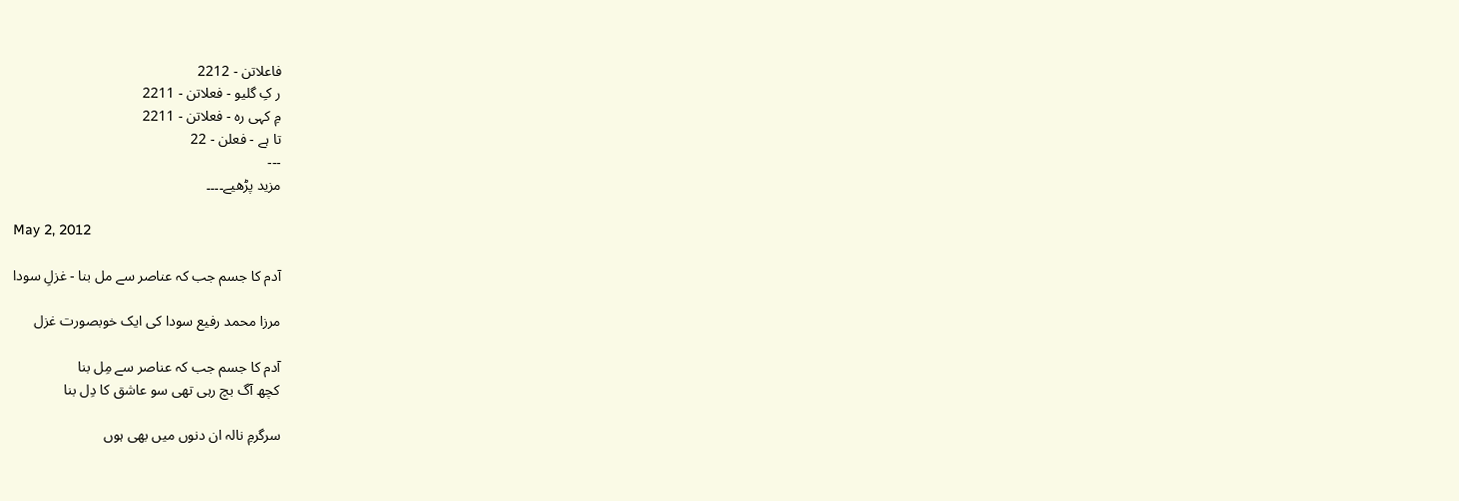فاعلاتن - 2212
ر کِ گلیو - فعلاتن - 2211
مِ کہی رہ - فعلاتن - 2211
تا ہے - فعلن - 22
---
مزید پڑھیے۔۔۔۔

May 2, 2012

آدم کا جسم جب کہ عناصر سے مل بنا - غزلِ سودا

مرزا محمد رفیع سودا کی ایک خوبصورت غزل

آدم کا جسم جب کہ عناصر سے مِل بنا
کچھ آگ بچ رہی تھی سو عاشق کا دِل بنا

سرگرمِ نالہ ان دنوں میں بھی ہوں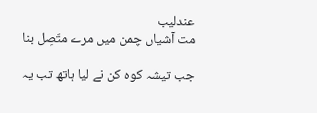عندلیب
مت آشیاں چمن میں مرے متّصِل بنا

جب تیشہ کوہ کن نے لیا ہاتھ تب یہ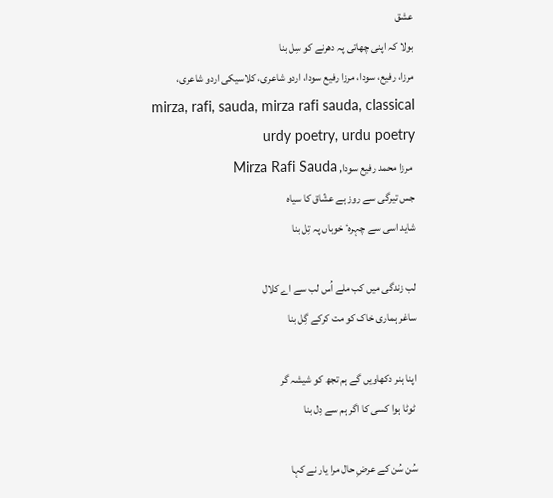عشق
بولا کہ اپنی چھاتی پہ دھرنے کو سِل بنا
مرزا، رفیع، سودا، مرزا رفیع سودا، اردو شاعری، کلاسیکی اردو شاعری، mirza, rafi, sauda, mirza rafi sauda, classical urdy poetry, urdu poetry
 مرزا محمد رفیع سودا, Mirza Rafi Sauda
جس تیرگی سے روز ہے عشّاق کا سیاہ
شاید اسی سے چہرہٴ خوباں پہ تِل بنا

لب زندگی میں کب ملے اُس لب سے اے کلال
ساغر ہماری خاک کو مت کرکے گِل بنا

اپنا ہنر دکھاویں گے ہم تجھ کو شیشہ گر
 ٹوٹا ہوا کسی کا اگر ہم سے دِل بنا

سُن سُن کے عرضِ حال مرا یار نے کہا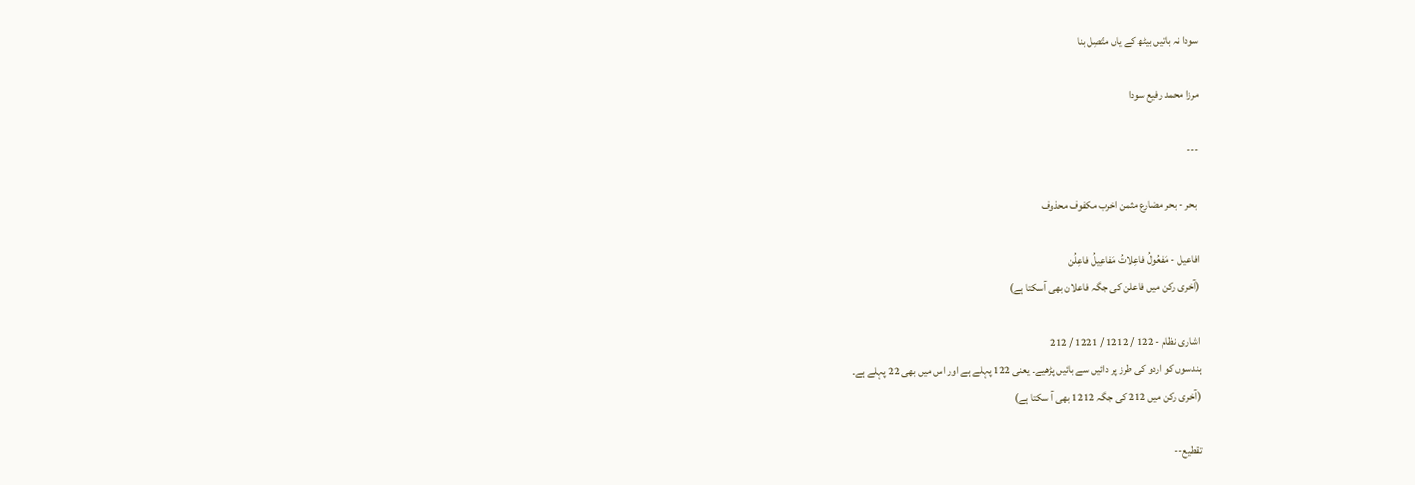سودا نہ باتیں بیٹھ کے یاں متّصِل بنا

مرزا محمد رفیع سودا

---

 بحر - بحر مضارع مثمن اخرب مکفوف محذوف

افاعیل - مَفعُولُ فاعِلاتُ مَفاعِیلُ فاعِلُن
(آخری رکن میں‌ فاعلن کی جگہ فاعلان بھی آسکتا ہے)

اشاری نظام - 122 / 1212 / 1221 / 212
ہندسوں کو اردو کی طرز پر دائیں سے بائیں پڑھیے۔ یعنی 122 پہلے ہے اور اس میں بھی 22 پہلے ہے۔
(آخری رکن میں‌ 212 کی جگہ 1212 بھی آ سکتا ہے)

تقطیع--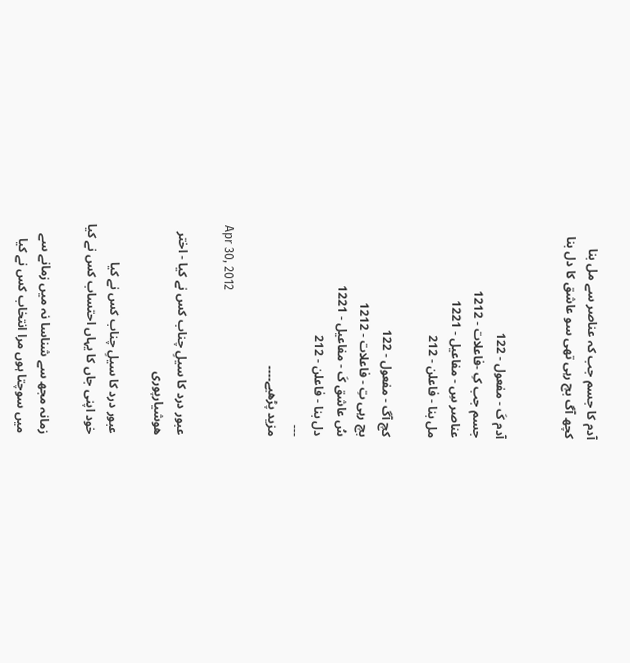آدم کا جسم جب کہ عناصر سے مل بنا
کچھ آگ بچ رہی تھی سو عاشق کا دل بنا


آدم کَ - مفعول - 122
جسم جب کِ -فاعلات - 1212
عناصر سِ - مفاعیل - 1221
مل بنا - فاعلن - 212

کچ آگ - مفعول - 122
بچ رہی تِ - فاعلات - 1212
سُ عاشق کَ - مفاعیل - 1221
دل بنا - فاعلن - 212
---
مزید پڑھیے۔۔۔۔

Apr 30, 2012

عبور درد کا سیلِ چناب کس نے کیا - اختر ھوشیارپوری

عبور درد کا سیلِ چناب کس نے کیا
خود اپنی جاں کا یہاں احتساب کس نے کیا

زمانہ مجھ سے شناسا نہ میں زمانے سے
میں سوچتا ہوں مرا انتخاب کس نے کیا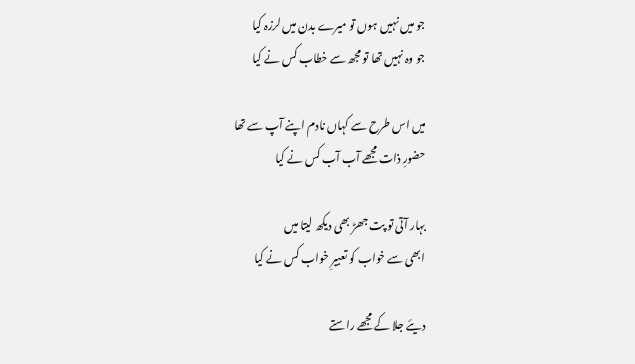جو میں نہیں ہوں تو میرے بدن میں لرزہ کیا
جو وہ نہیں تھا تو مجھ سے خطاب کس نے کیا

میں اس طرح سے کہاں نادم اپنے آپ سے تھا
حضورِ ذات مجھے آب آب کس نے کیا

بہار آتی تو پت جھڑ بھی دیکھ لیتا میں
ابھی سے خواب کو تعبیرِ خواب کس نے کیا

دیئے جلا کے مجھے راستے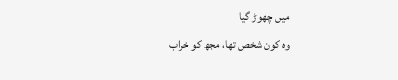میں چھوڑ گیا
وہ کون شخص تھا، مجھ کو خراب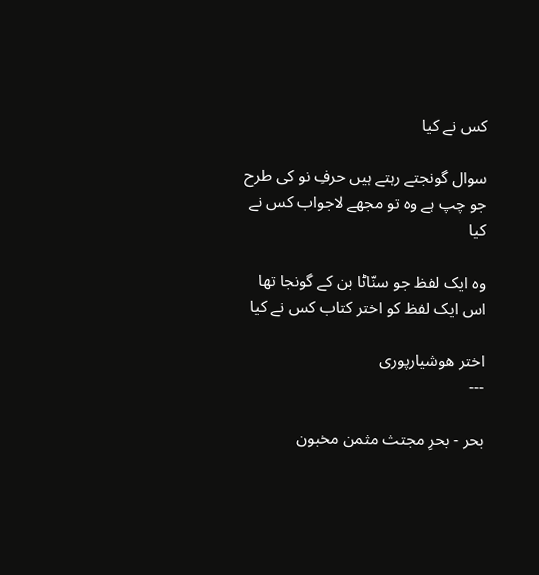کس نے کیا

سوال گونجتے رہتے ہیں حرفِ نو کی طرح
جو چپ ہے وہ تو مجھے لاجواب کس نے کیا

وہ ایک لفظ جو سنّاٹا بن کے گونجا تھا
اس ایک لفظ کو اختر کتاب کس نے کیا

اختر ھوشیارپوری
---

بحر - بحرِ مجتث مثمن مخبون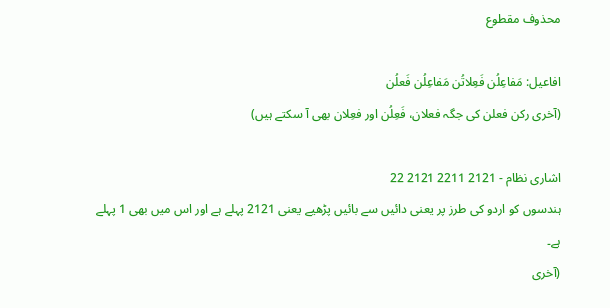محذوف مقطوع

افاعیل: مَفاعِلُن فَعِلاتُن مَفاعِلُن فَعلُن
(آخری رکن فعلن کی جگہ فعلان، فَعِلُن اور فعِلان بھی آ سکتے ہیں)

اشاری نظام - 2121 2211 2121 22
ہندسوں کو اردو کی طرز پر یعنی دائیں سے بائیں پڑھیے یعنی 2121 پہلے ہے اور اس میں بھی 1 پہلے ہے۔
(آخری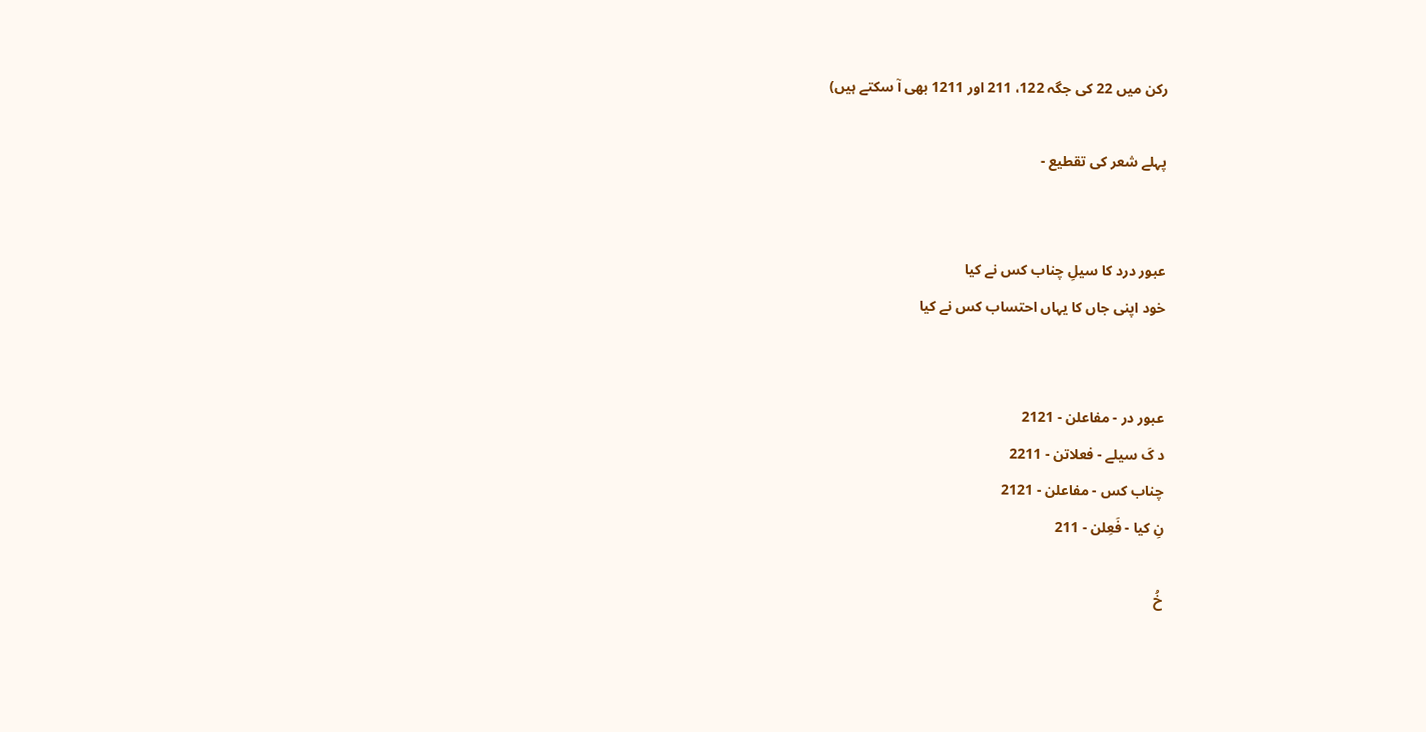رکن میں 22 کی جگہ 122، 211 اور 1211 بھی آ سکتے ہیں)

پہلے شعر کی تقطیع -


عبور درد کا سیلِ چناب کس نے کیا
خود اپنی جاں کا یہاں احتساب کس نے کیا


عبور در - مفاعلن - 2121
د کَ سیلے - فعلاتن - 2211
چناب کس - مفاعلن - 2121
نِ کیا - فَعِلن - 211

خُ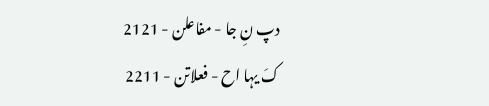دپ نِ جا - مفاعلن - 2121
کَ یہا اح - فعلاتن - 2211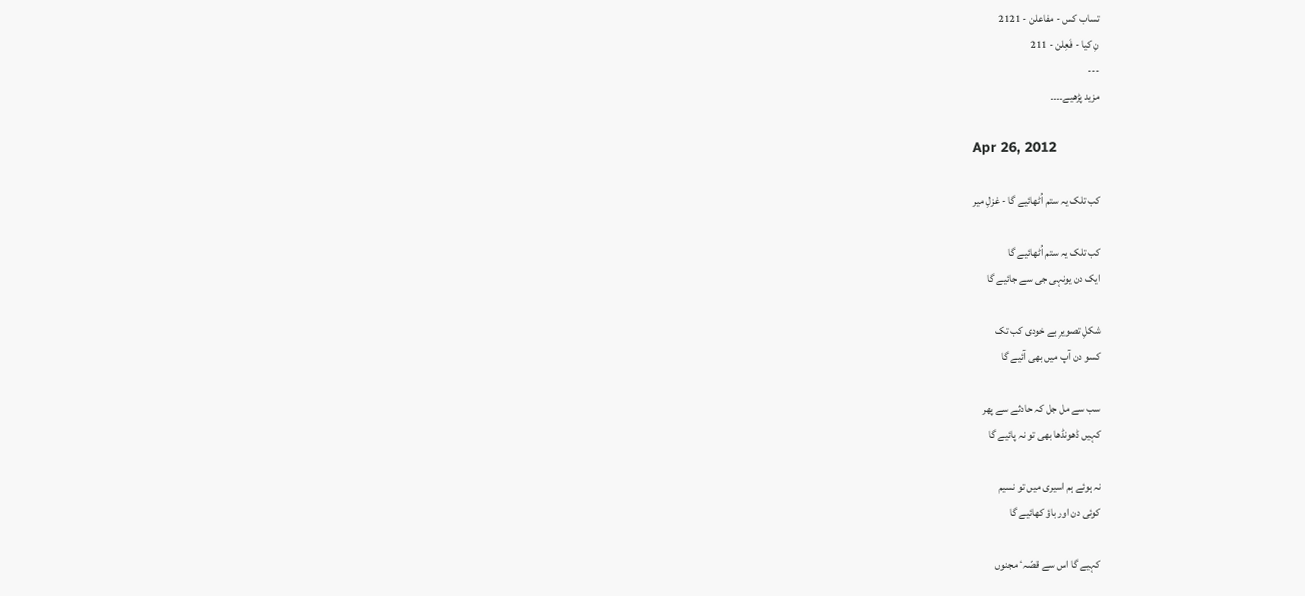تساب کس - مفاعلن - 2121
نِ کیا - فَعِلن - 211
---
مزید پڑھیے۔۔۔۔

Apr 26, 2012

کب تلک یہ ستم اُٹھائیے گا - غزلِ میر

کب تلک یہ ستم اُٹھائیے گا
ایک دن یونہی جی سے جائیے گا

شکلِ تصویرِ بے خودی کب تک
کسو دن آپ میں بھی آئیے گا

سب سے مل جل کہ حادثے سے پھر
کہیں ڈھونڈھا بھی تو نہ پائیے گا

نہ ہوئے ہم اسیری میں تو نسیم
کوئی دن اور باؤ کھائیے گا

کہیے گا اس سے قصّہٴ مجنوں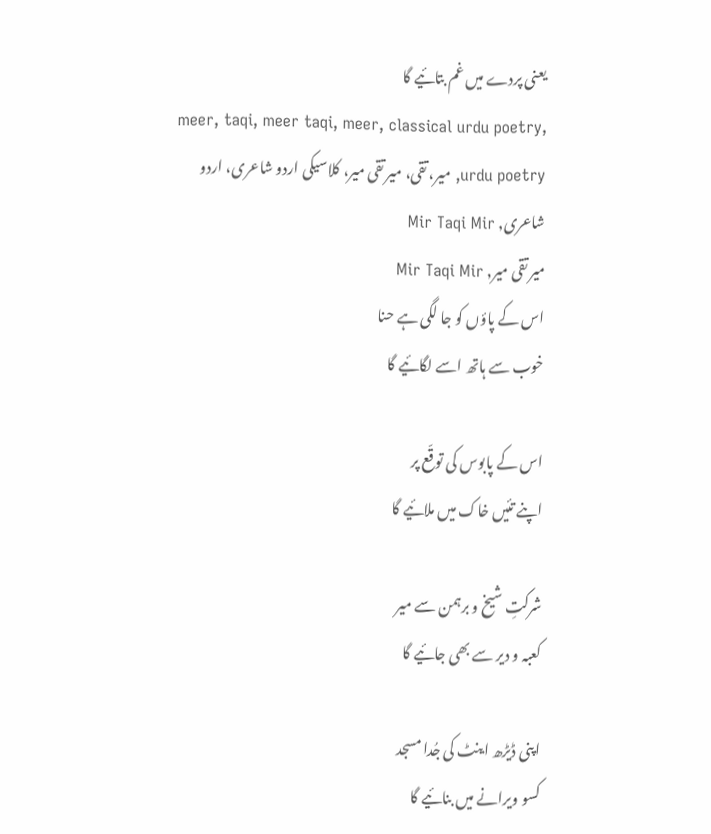یعنی پردے میں غم بتائیے گا
meer, taqi, meer taqi, meer, classical urdu poetry, urdu poetry, میر، تقی، میر تقی میر، کلاسیکی اردو شاعری، اردو شاعری, Mir Taqi Mir
میر تقی میر, Mir Taqi Mir
اس کے پاؤں کو جا لگی ہے حنا
خوب سے ہاتھ اسے لگائیے گا

اس کے پابوس کی توقّع پر
اپنے تئیں خاک میں ملائیے گا

شرکتِ شیخ و برہمن سے میر
کعبہ و دیر سے بھی جائیے گا

اپنی ڈیڑھ اینٹ کی جُدا مسجد
کسو ویرانے میں بنائیے گا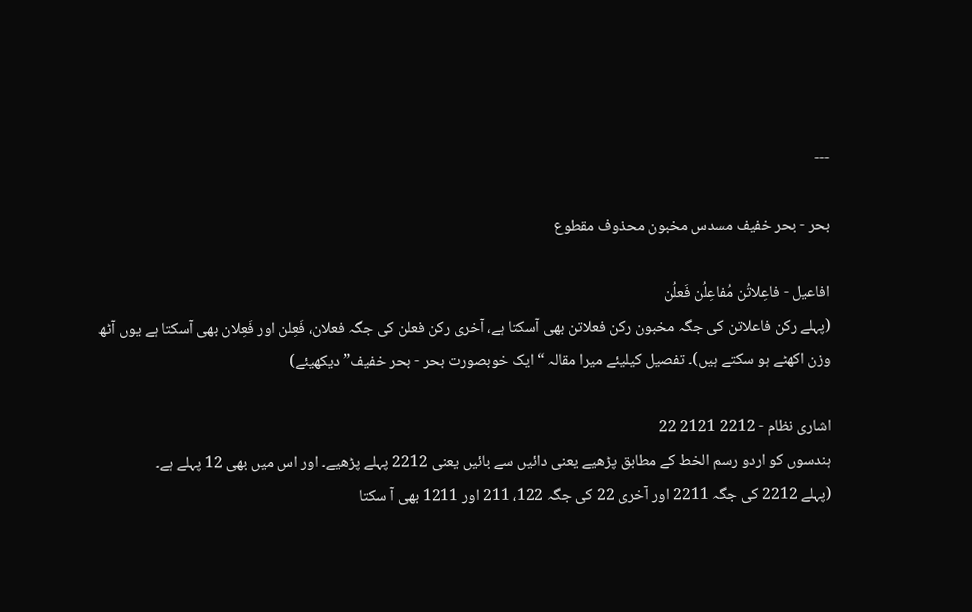---

بحر - بحر خفیف مسدس مخبون محذوف مقطوع

افاعیل - فاعِلاتُن مُفاعِلُن فَعلُن
(پہلے رکن فاعلاتن کی جگہ مخبون رکن فعلاتن بھی آسکتا ہے، آخری رکن فعلن کی جگہ فعلان، فَعِلن اور فَعِلان بھی آسکتا ہے یوں آٹھ وزن اکھٹے ہو سکتے ہیں)۔ تفصیل کیلیئے میرا مقالہ “ایک خوبصورت بحر - بحر خفیف” دیکھیئے)

اشاری نظام - 2212 2121 22
ہندسوں کو اردو رسم الخط کے مطابق پڑھیے یعنی دائیں سے بائیں یعنی 2212 پہلے پڑھیے۔ اور اس میں بھی 12 پہلے ہے۔
(پہلے 2212 کی جگہ 2211 اور آخری 22 کی جگہ 122، 211 اور 1211 بھی آ سکتا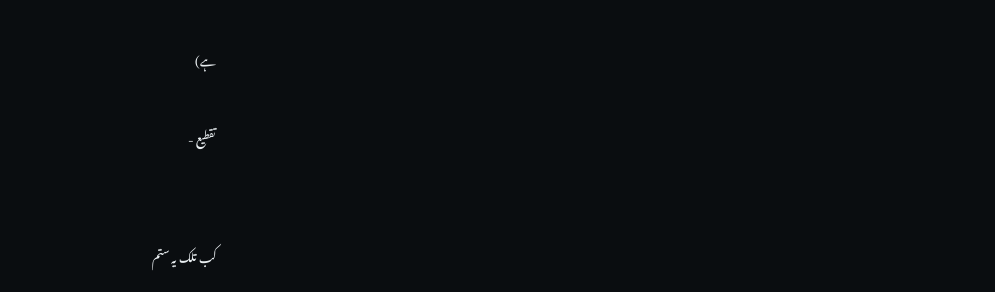ہے)

تقطیع -


کب تلک یہ ستم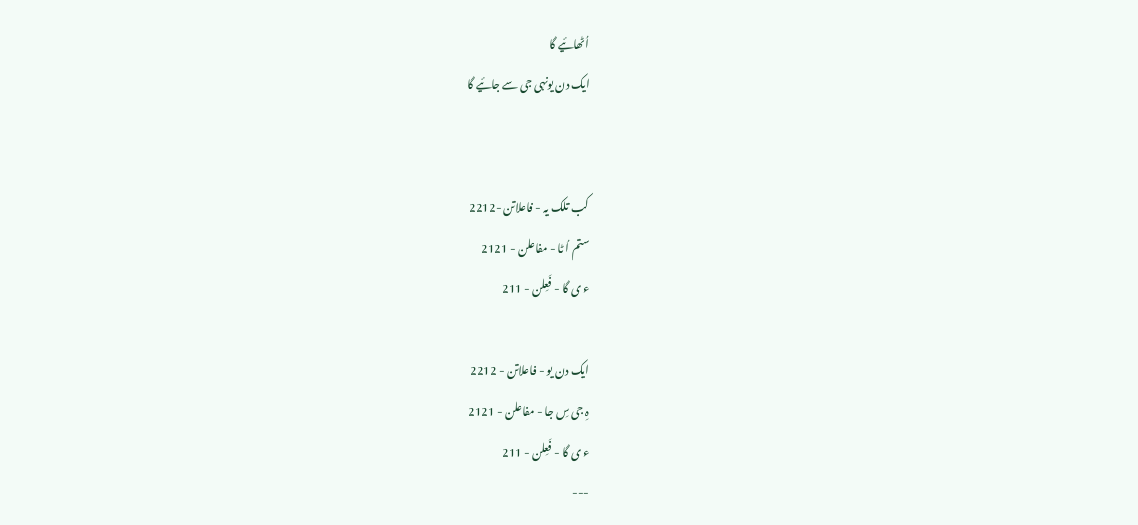اُٹھائیے گا
ایک دن یونہی جی سے جائیے گا


کب تلک یہ - فاعلاتن -2212
ستم اُ ٹا - مفاعلن - 2121
ء ی گا - فَعِلن - 211

ایک دن یو - فاعلاتن - 2212
ہِ جی سِ جا - مفاعلن - 2121
ء ی گا - فَعِلن - 211
---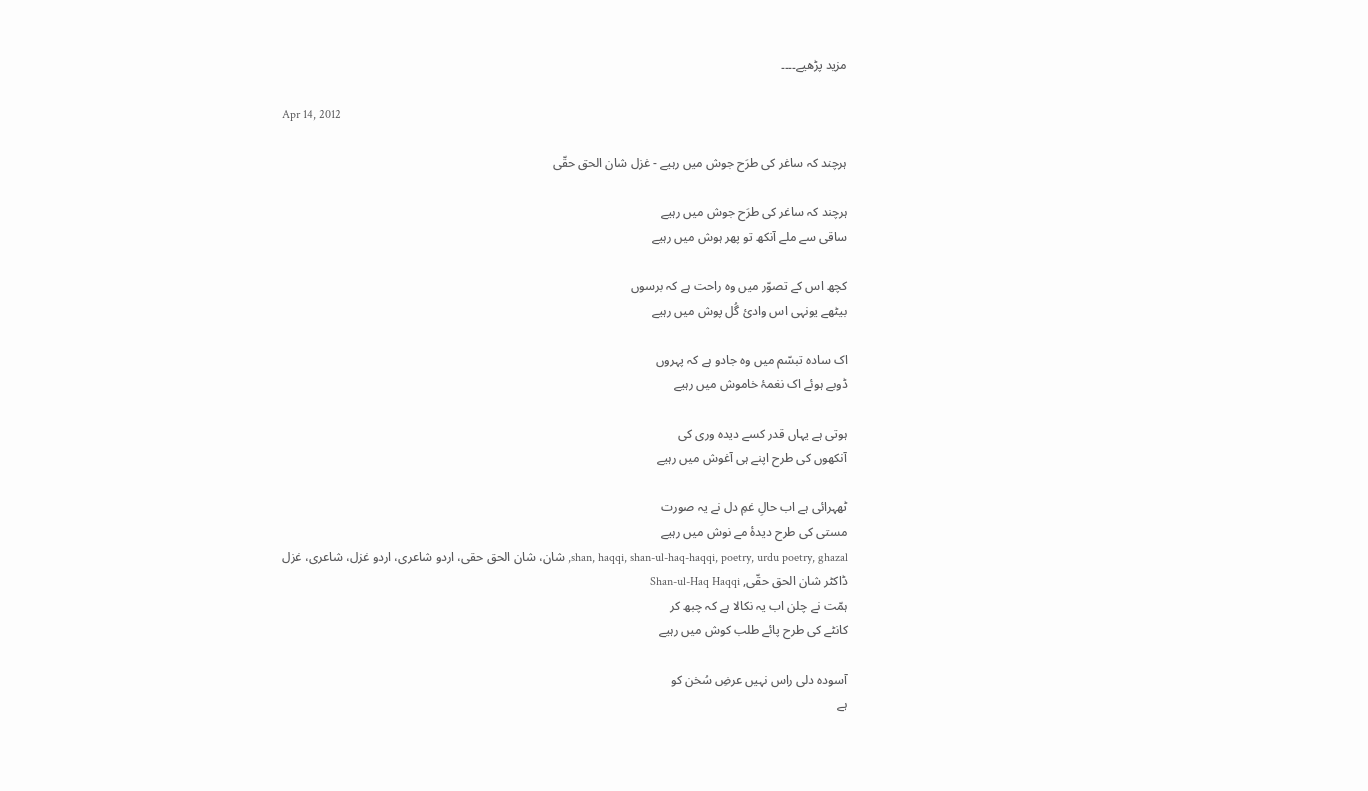مزید پڑھیے۔۔۔۔

Apr 14, 2012

ہرچند کہ ساغر کی طرَح جوش میں رہیے - غزل شان الحق حقّی

ہرچند کہ ساغر کی طرَح جوش میں رہیے
ساقی سے ملے آنکھ تو پھر ہوش میں رہیے

کچھ اس کے تصوّر میں وہ راحت ہے کہ برسوں
بیٹھے یونہی اس وادیٔ گُل پوش میں رہیے

اک سادہ تبسّم میں وہ جادو ہے کہ پہروں
ڈوبے ہوئے اک نغمۂ خاموش میں رہیے

ہوتی ہے یہاں قدر کسے دیدہ وری کی
آنکھوں کی طرح اپنے ہی آغوش میں رہیے

ٹھہرائی ہے اب حالِ غمِ دل نے یہ صورت
مستی کی طرح دیدۂ مے نوش میں رہیے
shan, haqqi, shan-ul-haq-haqqi, poetry, urdu poetry, ghazal, شان، شان الحق حقی، اردو شاعری، اردو غزل، شاعری، غزل
ڈاکٹر شان الحق حقّی, Shan-ul-Haq Haqqi
ہمّت نے چلن اب یہ نکالا ہے کہ چبھ کر
کانٹے کی طرح پائے طلب کوش میں رہیے

آسودہ دلی راس نہیں عرضِ سُخن کو
ہے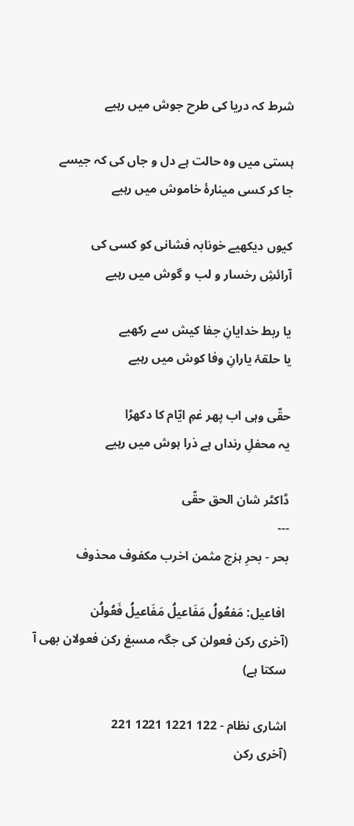شرط کہ دریا کی طرح جوش میں رہیے

ہستی میں وہ حالت ہے دل و جاں کی کہ جیسے
جا کر کسی مینارۂ خاموش میں رہیے

کیوں دیکھیے خونابہ فشانی کو کسی کی
آرائشِ رخسار و لب و گوش میں رہیے

یا ربط خدایانِ جفا کیش سے رکھیے
یا حلقۂ یارانِ وفا کوش میں رہیے

حقّی وہی اب پھر غمِ ایّام کا دکھڑا
یہ محفلِ رنداں ہے ذرا ہوش میں رہیے

ڈاکٹر شان الحق حقّی
---
بحر - بحرِ ہزج مثمن اخرب مکفوف محذوف

 افاعیل: مَفعُولُ مَفَاعیلُ مَفَاعیلُ فَعُولُن
(آخری رکن فعولن کی جگہ مسبغ رکن فعولان بھی آ سکتا ہے)

اشاری نظام - 122 1221 1221 221
(آخری رکن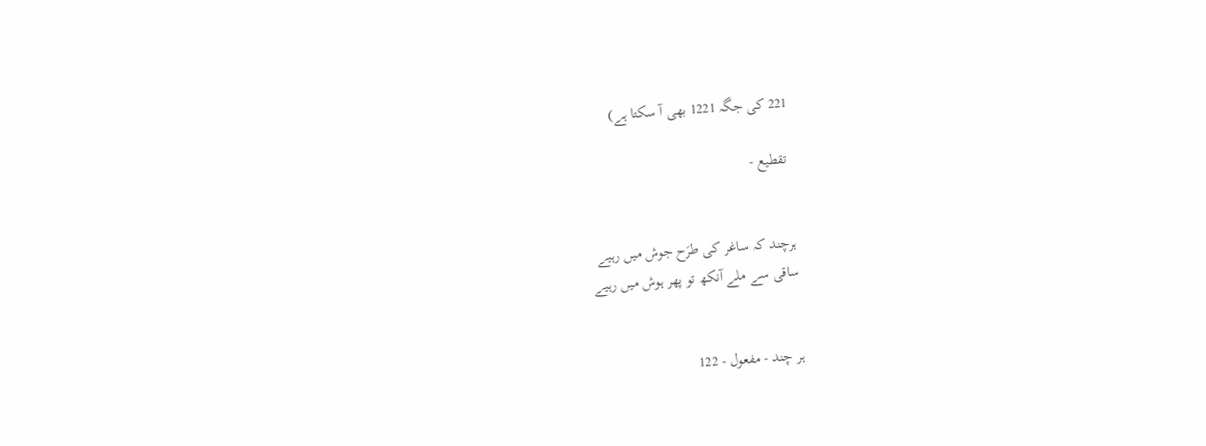221 کی جگہ 1221 بھی آ سکتا ہے)

 تقطیع -


ہرچند کہ ساغر کی طرَح جوش میں رہیے
ساقی سے ملے آنکھ تو پھر ہوش میں رہیے


ہر چند - مفعول - 122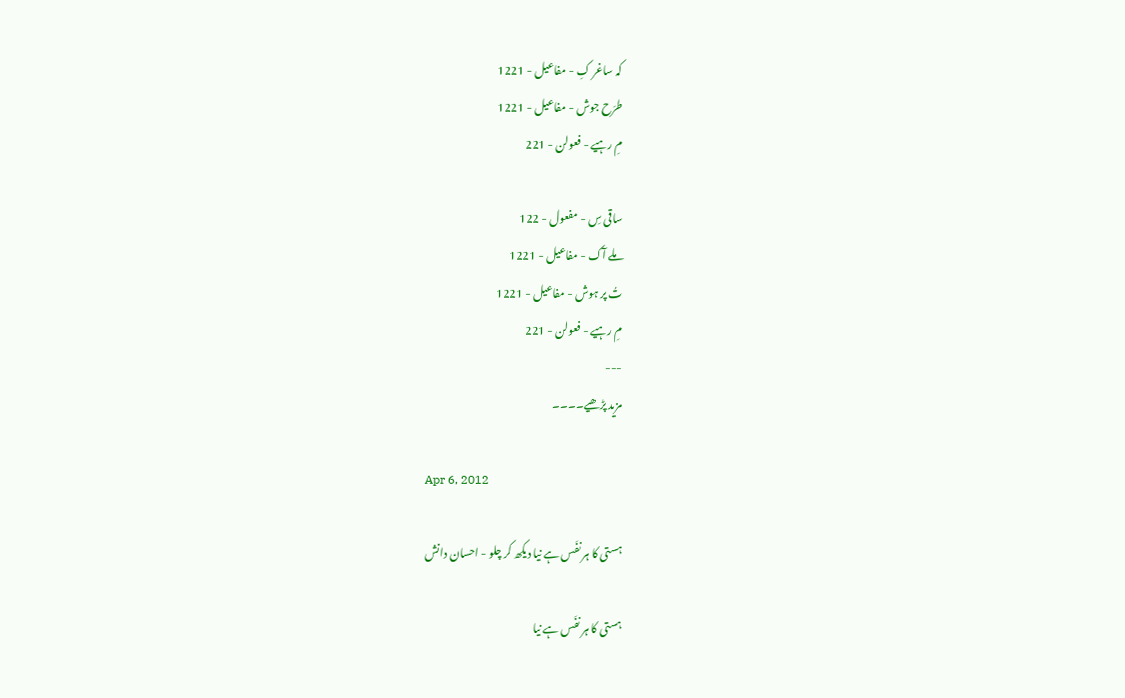کہ ساغر کِ - مفاعیل - 1221
طرَح جوش - مفاعیل - 1221
مِ رہیے - فعولن - 221

ساقی سِ - مفعول - 122
ملے آک - مفاعیل - 1221
تُ پر ہوش - مفاعیل - 1221
مِ رہیے - فعولن - 221
---
مزید پڑھیے۔۔۔۔

Apr 6, 2012

ہستی کا ہر نفَس ہے نیا دیکھ کر چلو - احسان دانش

ہستی کا ہر نفَس ہے نیا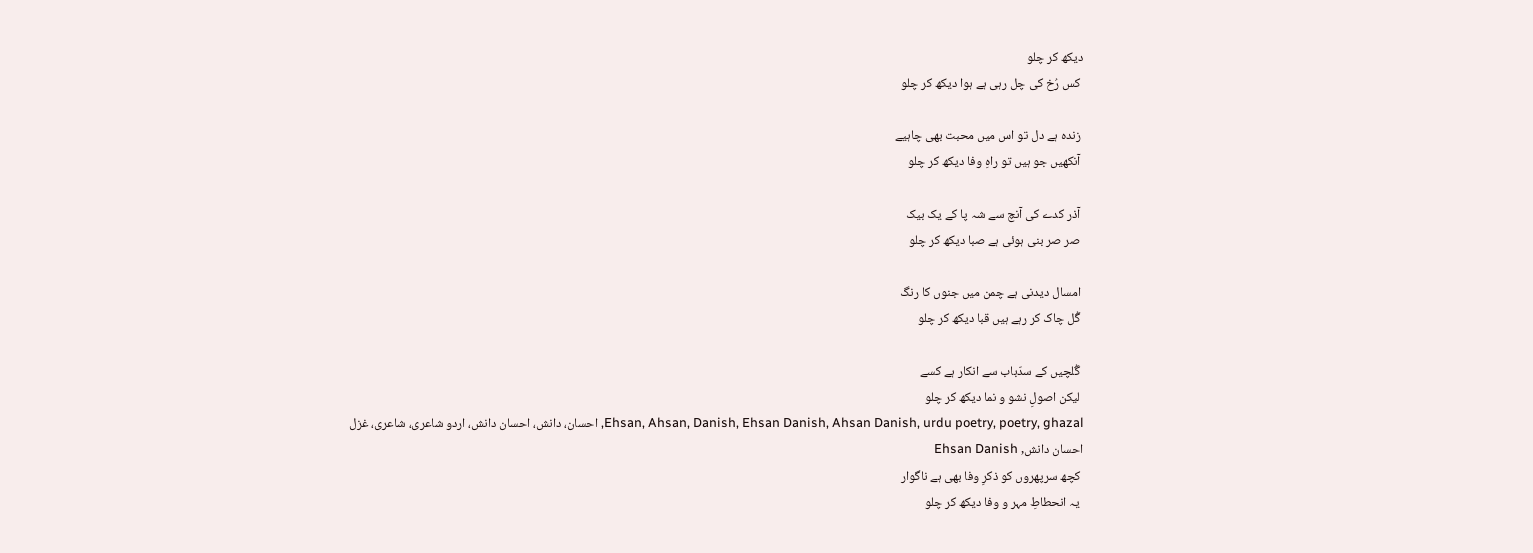دیکھ کر چلو
 کس رُخ کی چل رہی ہے ہوا دیکھ کر چلو

 زندہ ہے دل تو اس میں محبت بھی چاہیے
 آنکھیں جو ہیں تو راہِ وفا دیکھ کر چلو

 آذر کدے کی آنچ سے شہ پا کے یک بیک
 صر صر بنی ہوئی ہے صبا دیکھ کر چلو

 امسال دیدنی ہے چمن میں جنوں کا رنگ
 گُل چاک کر رہے ہیں قبا دیکھ کر چلو

 گُلچیں کے سدّباب سے انکار ہے کسے
 لیکن اصولِ نشو و نما دیکھ کر چلو
Ehsan, Ahsan, Danish, Ehsan Danish, Ahsan Danish, urdu poetry, poetry, ghazal, احسان، دانش، احسان دانش، اردو شاعری، شاعری، غزل
احسان دانش, Ehsan Danish
 کچھ سرپھروں کو ذکرِ وفا بھی ہے ناگوار
 یہ انحطاطِ مہر و وفا دیکھ کر چلو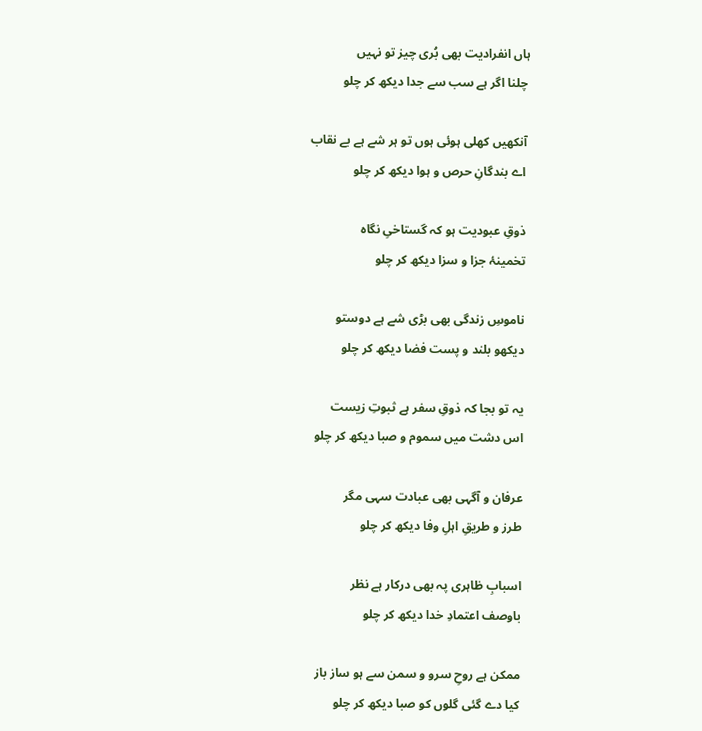ہاں انفرادیت بھی بُری چیز تو نہیں
 چلنا اگر ہے سب سے جدا دیکھ کر چلو

 آنکھیں کھلی ہوئی ہوں تو ہر شے ہے بے نقاب
 اے بندگانِ حرص و ہوا دیکھ کر چلو

 ذوقِ عبودیت ہو کہ گستاخیِ نگاہ
 تخمینۂ جزا و سزا دیکھ کر چلو

 ناموسِ زندگی بھی بڑی شے ہے دوستو
 دیکھو بلند و پست فضا دیکھ کر چلو

 یہ تو بجا کہ ذوقِ سفر ہے ثبوتِ زیست
 اس دشت میں سموم و صبا دیکھ کر چلو

 عرفان و آگہی بھی عبادت سہی مگر
 طرز و طریقِ اہلِ وفا دیکھ کر چلو

 اسبابِ ظاہری پہ بھی درکار ہے نظر
 باوصف اعتمادِ خدا دیکھ کر چلو

 ممکن ہے روحِ سرو و سمن سے ہو ساز باز
 کیا دے گئی گلوں کو صبا دیکھ کر چلو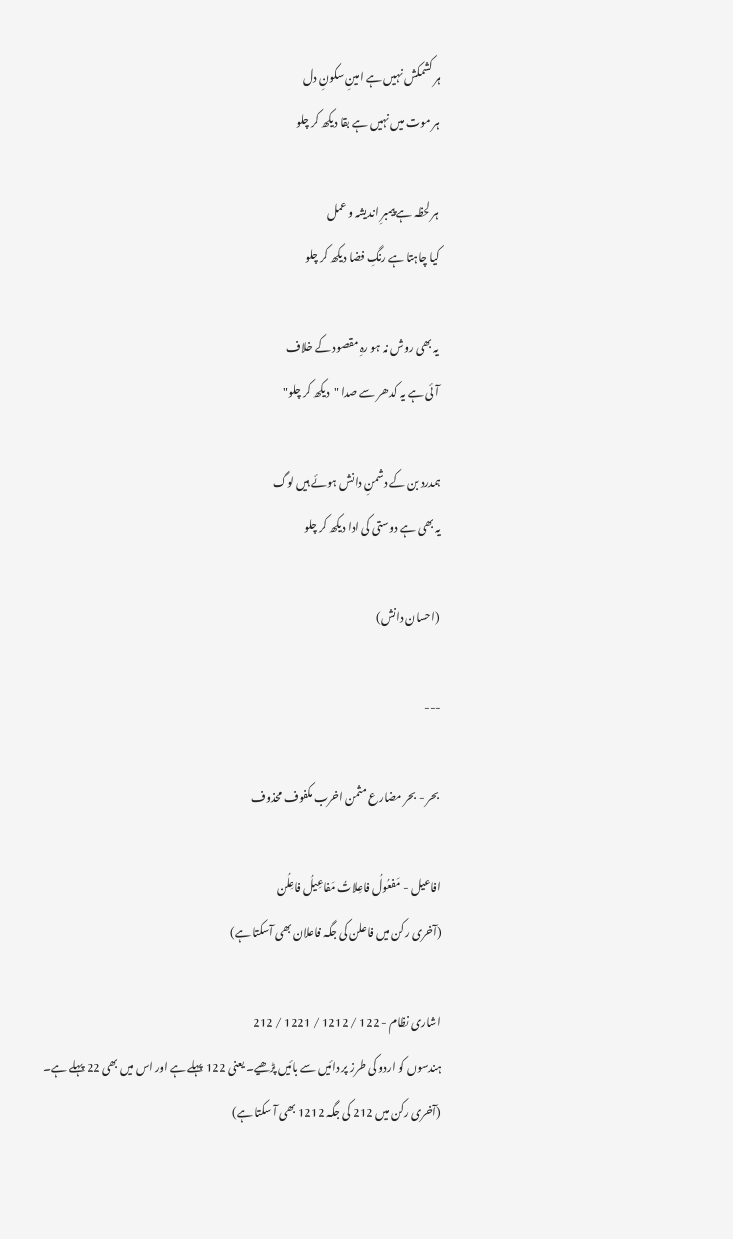ہر کشمکش نہیں ہے امینِ سکونِ دل
 ہر موت میں نہیں ہے بقا دیکھ کر چلو

 ہر لحظہ ہے پیمبرِ اندیشہ و عمل
 کیا چاہتا ہے رنگِ فضا دیکھ کر چلو

 یہ بھی روش نہ ہو رہِ مقصود کے خلاف
 آئی ہے یہ کدھر سے صدا "دیکھ کر چلو"

ہمدرد بن کے دشمنِ دانش ہوئے ہیں لوگ
یہ بھی ہے دوستی کی ادا دیکھ کر چلو

 (احسان دانش)

---

 بحر - بحر مضارع مثمن اخرب مکفوف محذوف

افاعیل - مَفعُولُ فاعِلاتُ مَفاعِیلُ فاعِلُن
(آخری رکن میں‌ فاعلن کی جگہ فاعلان بھی آسکتا ہے)

اشاری نظام - 122 / 1212 / 1221 / 212
ہندسوں کو اردو کی طرز پر دائیں سے بائیں پڑھیے۔ یعنی 122 پہلے ہے اور اس میں بھی 22 پہلے ہے۔
(آخری رکن میں‌ 212 کی جگہ 1212 بھی آ سکتا ہے)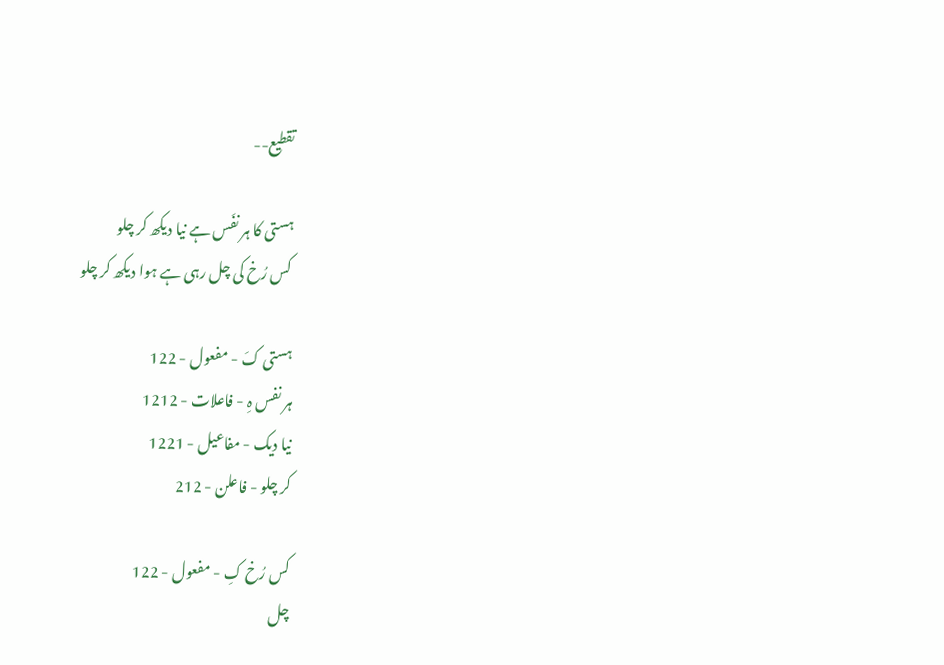تقطیع--

ہستی کا ہر نفَس ہے نیا دیکھ کر چلو
 کس رُخ کی چل رہی ہے ہوا دیکھ کر چلو

ہستی کَ - مفعول - 122
ہر نفس ہِ - فاعلات - 1212
نیا دیک - مفاعیل - 1221
کر چلو - فاعلن - 212

کس رُخ کِ - مفعول - 122
چل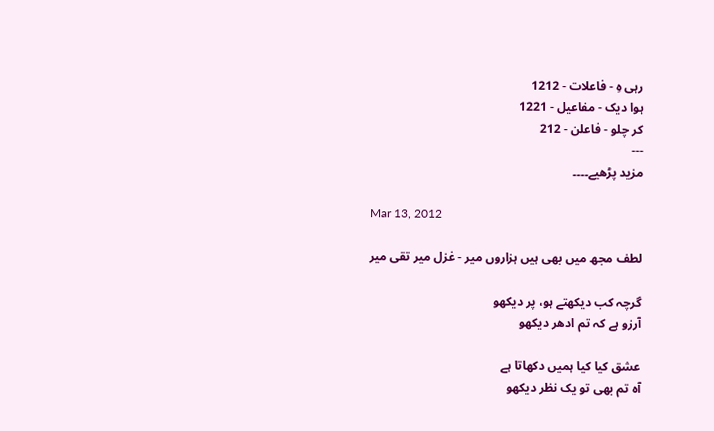رہی ہِ - فاعلات - 1212
ہوا دیک - مفاعیل - 1221
کر چلو - فاعلن - 212
---
مزید پڑھیے۔۔۔۔

Mar 13, 2012

لطف مجھ میں بھی ہیں ہزاروں میر - غزل میر تقی میر

گرچہ کب دیکھتے ہو، پر دیکھو
آرزو ہے کہ تم ادھر دیکھو

عشق کیا کیا ہمیں دکھاتا ہے
آہ تم بھی تو یک نظر دیکھو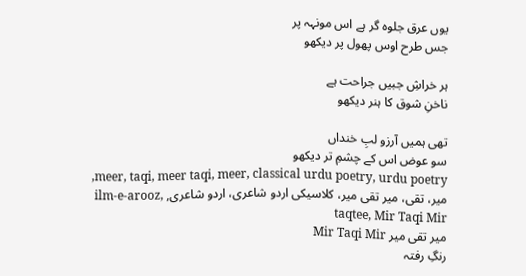یوں عرق جلوہ گر ہے اس مونہہ پر
جس طرح اوس پھول پر دیکھو

ہر خراشِ جبیں جراحت ہے
ناخنِ شوق کا ہنر دیکھو

تھی ہمیں آرزو لبِ خنداں
سو عوض اس کے چشمِ تر دیکھو
meer, taqi, meer taqi, meer, classical urdu poetry, urdu poetry, میر، تقی، میر تقی میر، کلاسیکی اردو شاعری، اردو شاعری, ilm-e-arooz, taqtee, Mir Taqi Mir
میر تقی میر Mir Taqi Mir
رنگِ رفتہ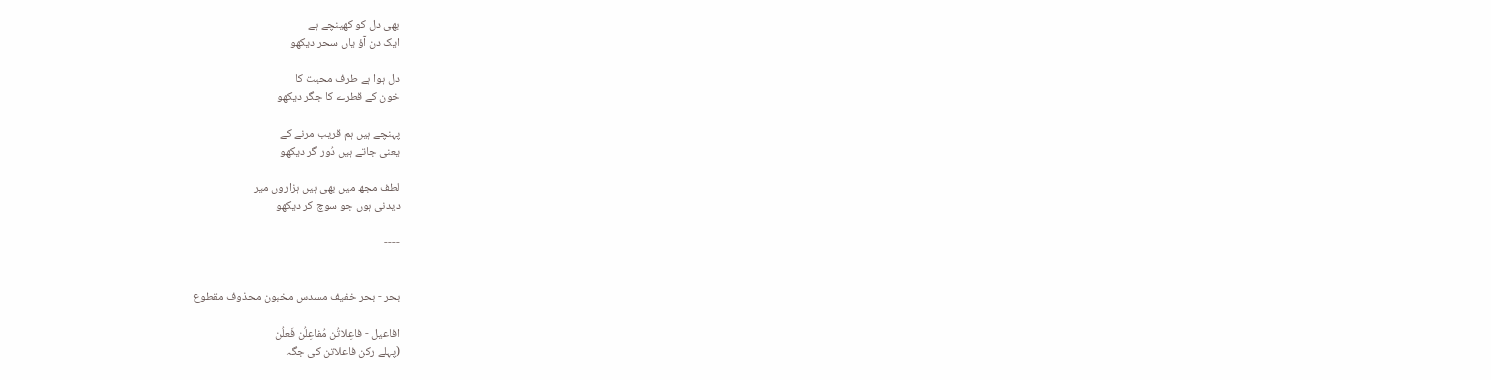بھی دل کو کھینچے ہے
ایک دن آؤ یاں سحر دیکھو

دل ہوا ہے طرف محبت کا
خون کے قطرے کا جگر دیکھو

پہنچے ہیں ہم قریب مرنے کے
یعنی جاتے ہیں دُور گر دیکھو

لطف مجھ میں بھی ہیں ہزاروں میر
دیدنی ہوں جو سوچ کر دیکھو

----


بحر - بحر خفیف مسدس مخبون محذوف مقطوع

افاعیل - فاعِلاتُن مُفاعِلُن فَعلُن
(پہلے رکن فاعلاتن کی جگہ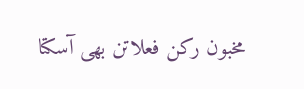مخبون رکن فعلاتن بھی آسکتا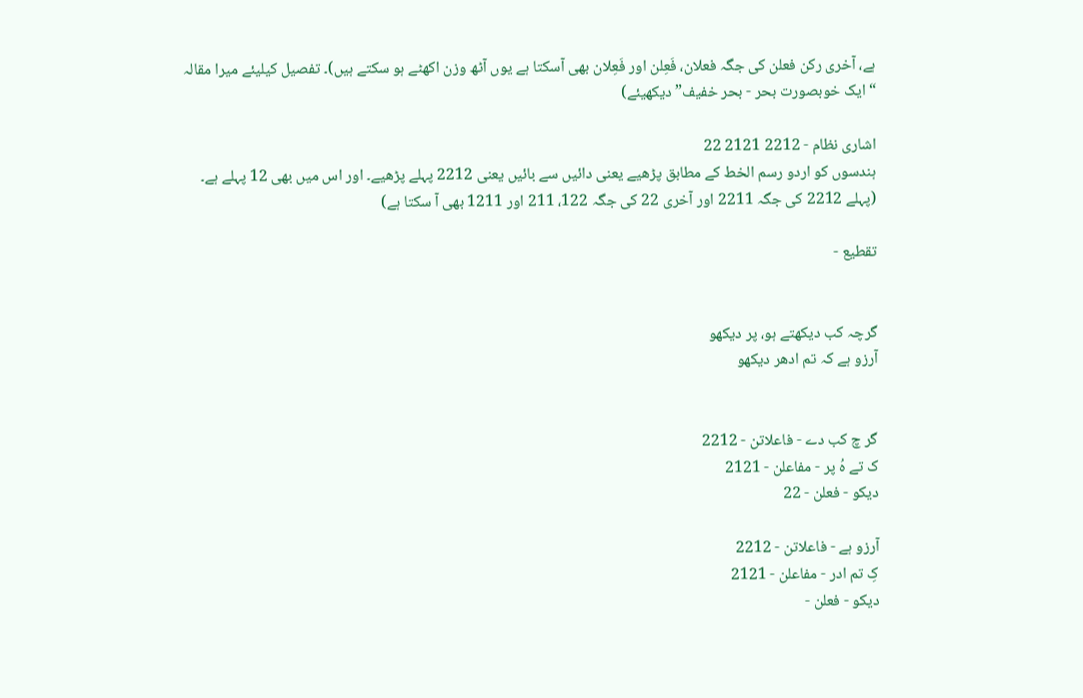ہے، آخری رکن فعلن کی جگہ فعلان، فَعِلن اور فَعِلان بھی آسکتا ہے یوں آٹھ وزن اکھٹے ہو سکتے ہیں)۔ تفصیل کیلیئے میرا مقالہ “ایک خوبصورت بحر - بحر خفیف” دیکھیئے)

اشاری نظام - 2212 2121 22
ہندسوں کو اردو رسم الخط کے مطابق پڑھیے یعنی دائیں سے بائیں یعنی 2212 پہلے پڑھیے۔ اور اس میں بھی 12 پہلے ہے۔
(پہلے 2212 کی جگہ 2211 اور آخری 22 کی جگہ 122، 211 اور 1211 بھی آ سکتا ہے)

تقطیع -


گرچہ کب دیکھتے ہو، پر دیکھو
آرزو ہے کہ تم ادھر دیکھو


گر چ کب دے - فاعلاتن - 2212
ک تے ہُ پر - مفاعلن - 2121
دیکو - فعلن - 22

آرزو ہے - فاعلاتن - 2212
کِ تم ادر - مفاعلن - 2121
دیکو - فعلن -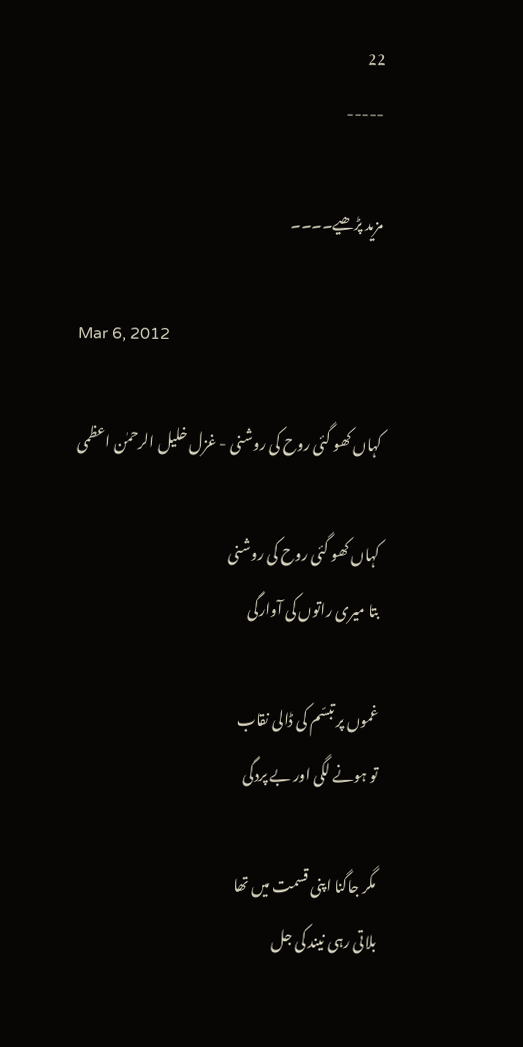22
-----

مزید پڑھیے۔۔۔۔

Mar 6, 2012

کہاں کھو گئی روح کی روشنی - غزل خلیل الرحمٰن اعظمی

کہاں کھو گئی روح کی روشنی
بتا میری راتوں کی آوارگی

غموں پر تبسّم کی ڈالی نقاب
تو ہونے لگی اور بے پردگی

مگر جاگنا اپنی قسمت میں تھا
بلاتی رہی نیند کی جل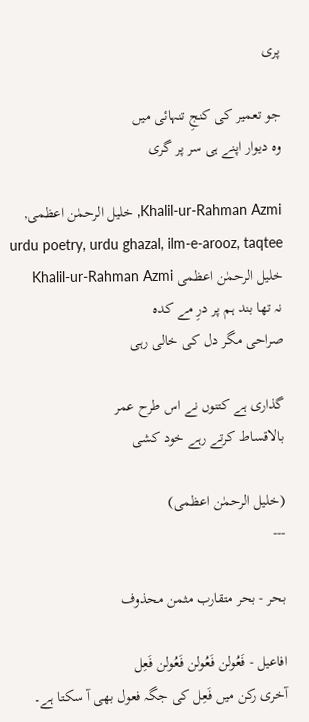پری

جو تعمیر کی کنجِ تنہائی میں
وہ دیوار اپنے ہی سر پر گری

Khalil-ur-Rahman Azmi, خلیل الرحمٰن اعظمی, urdu poetry, urdu ghazal, ilm-e-arooz, taqtee
خلیل الرحمٰن اعظمی Khalil-ur-Rahman Azmi
نہ تھا بند ہم پر درِ مے کدہ
صراحی مگر دل کی خالی رہی

گذاری ہے کتنوں نے اس طرح عمر
بالاقساط کرتے رہے خود کشی

(خلیل الرحمٰن اعظمی)
---

بحر - بحر متقارب مثمن محذوف

افاعیل - فَعُولن فَعُولن فَعُولن فَعِل
آخری رکن میں فَعِل کی جگہ فعول بھی آ سکتا ہے۔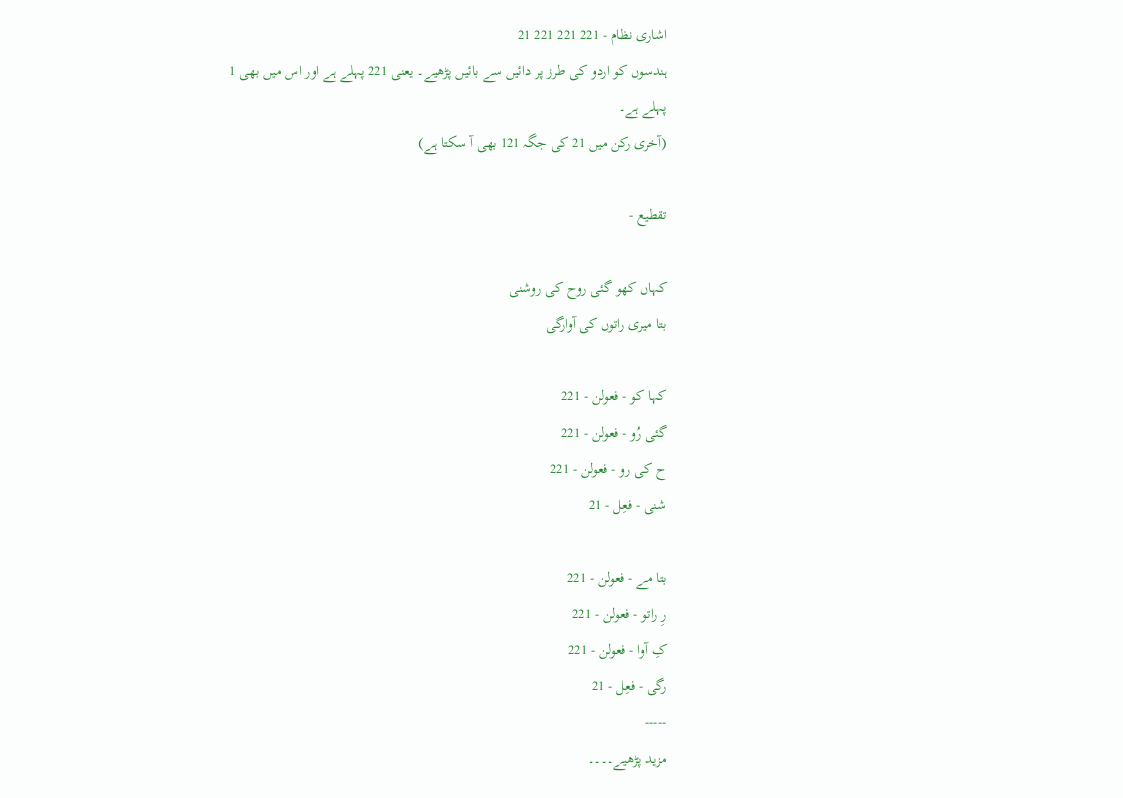اشاری نظام - 221 221 221 21
ہندسوں کو اردو کی طرز پر دائیں سے بائیں پڑھیے۔ یعنی 221 پہلے ہے اور اس میں بھی 1 پہلے ہے۔
(آخری رکن میں‌ 21 کی جگہ 121 بھی آ سکتا ہے)

تقطیع -

کہاں کھو گئی روح کی روشنی
بتا میری راتوں کی آوارگی

کہا کو - فعولن - 221
گئی رُو - فعولن - 221
ح کی رو - فعولن - 221
شنی - فعِل - 21

بتا مے - فعولن - 221
رِ راتو - فعولن - 221
کِ آوا - فعولن - 221
رگی - فعِل - 21
-----
مزید پڑھیے۔۔۔۔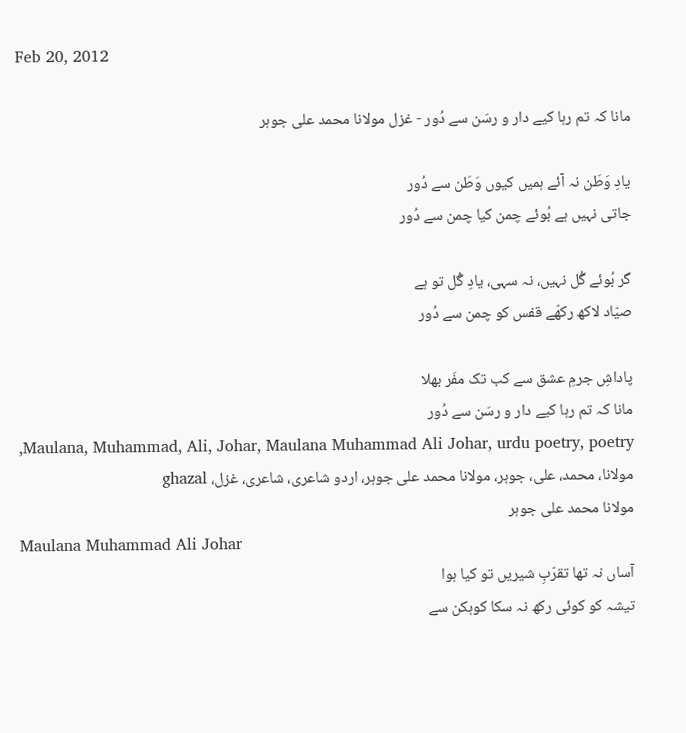Feb 20, 2012

مانا کہ تم رہا کیے دار و رسَن سے دُور - غزل مولانا محمد علی جوہر

یادِ وَطَن نہ آئے ہمیں کیوں وَطَن سے دُور
جاتی نہیں ہے بُوئے چمن کیا چمن سے دُور

گر بُوئے گُل نہیں، نہ سہی، یادِ گُل تو ہے
صیّاد لاکھ رکھّے قفس کو چمن سے دُور

پاداشِ جرمِ عشق سے کب تک مفَر بھلا
مانا کہ تم رہا کیے دار و رسَن سے دُور
Maulana, Muhammad, Ali, Johar, Maulana Muhammad Ali Johar, urdu poetry, poetry, مولانا، محمد، علی، جوہر، مولانا محمد علی جوہر، اردو شاعری، شاعری، غزل، ghazal
مولانا محمد علی جوہر
Maulana Muhammad Ali Johar
آساں نہ تھا تقرّبِ شیریں تو کیا ہوا
تیشہ کو کوئی رکھ نہ سکا کوہکن سے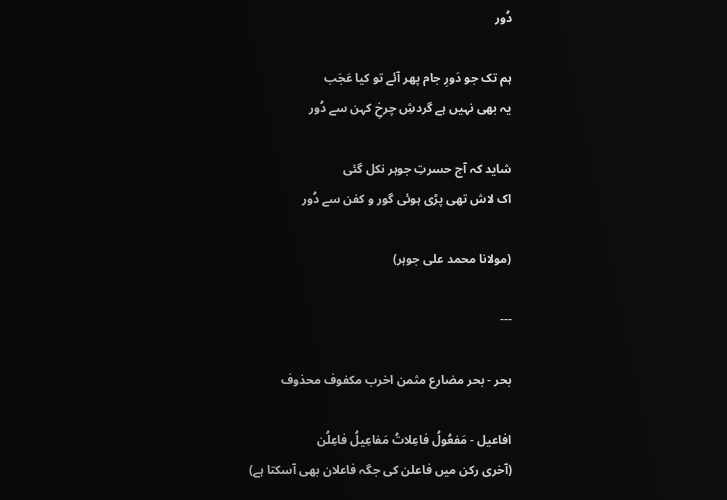دُور

ہم تک جو دَورِ جام پھر آئے تو کیا عَجَب
یہ بھی نہیں ہے گردشِ چرخِ کہن سے دُور

شاید کہ آج حسرتِ جوہر نکل گئی
اک لاش تھی پڑی ہوئی گور و کفن سے دُور

(مولانا محمد علی جوہر)

---

بحر - بحر مضارع مثمن اخرب مکفوف محذوف

افاعیل - مَفعُولُ فاعِلاتُ مَفاعِیلُ فاعِلُن
(آخری رکن میں‌ فاعلن کی جگہ فاعلان بھی آسکتا ہے)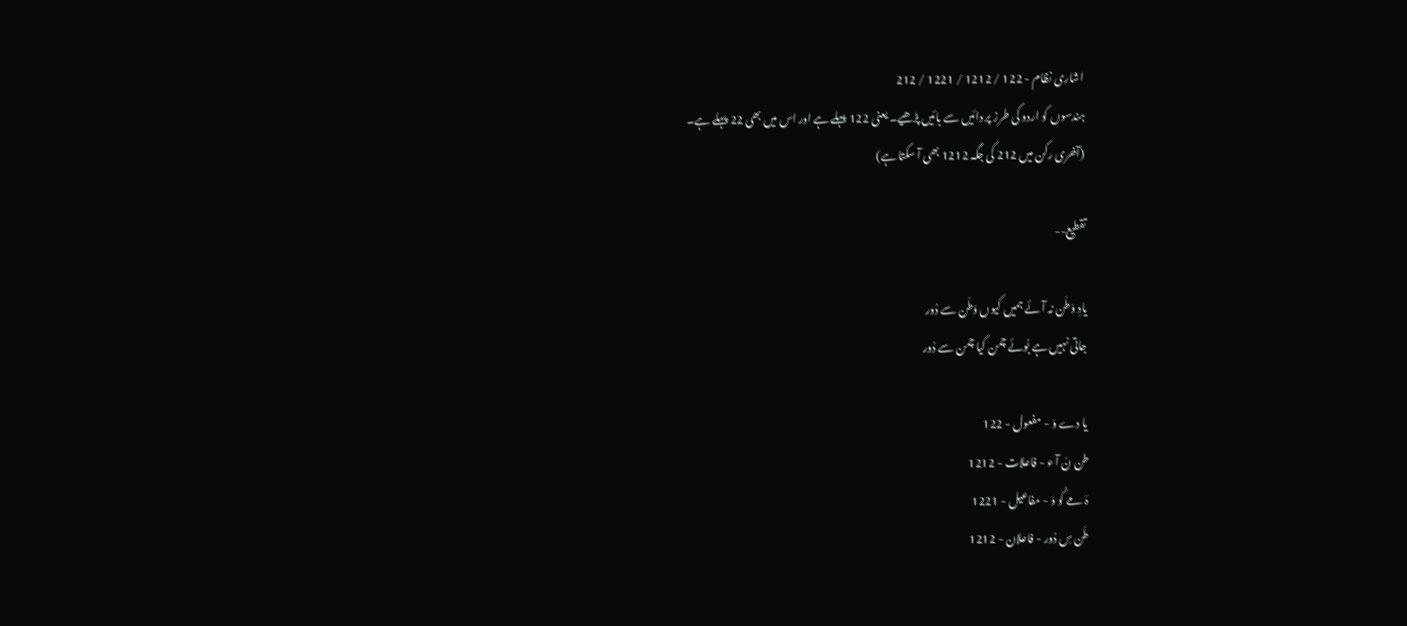اشاری نظام - 122 / 1212 / 1221 / 212
ہندسوں کو اردو کی طرز پر دائیں سے بائیں پڑھیے۔ یعنی 122 پہلے ہے اور اس میں بھی 22 پہلے ہے۔
(آخری رکن میں‌ 212 کی جگہ 1212 بھی آ سکتا ہے)

تقطیع--

یادِ وَطَن نہ آئے ہمیں کیوں وَطَن سے دُور
جاتی نہیں ہے بُوئے چمن کیا چمن سے دُور

یا دے وَ - مفعول - 122
طن نَ آ ء - فاعلات - 1212
ہَ مے کُو وَ - مفاعیل - 1221
طَن سِ دُور - فاعلان - 1212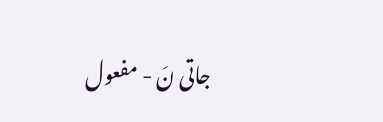جاتی نَ - مفعول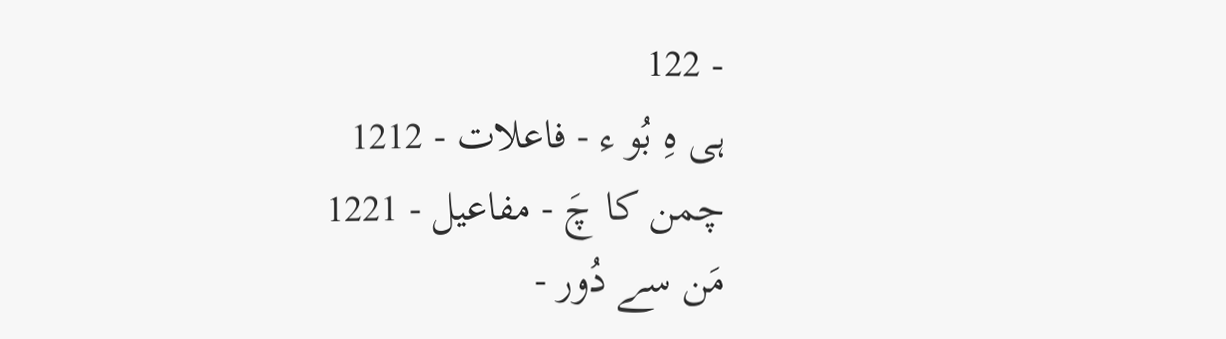- 122
ہی ہِ بُو ء - فاعلات - 1212
چمن کا چَ - مفاعیل - 1221
مَن سے دُور -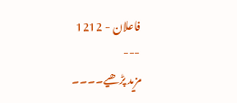فاعلان - 1212
---
مزید پڑھیے۔۔۔۔